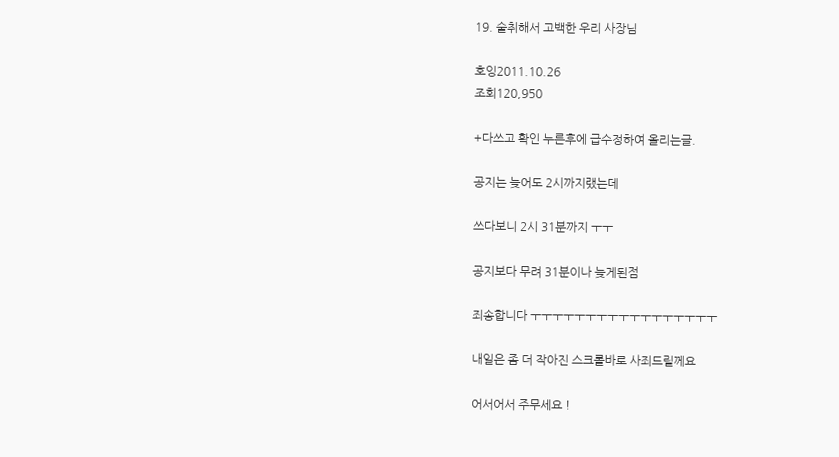19. 술취해서 고백한 우리 사장님

호잉2011.10.26
조회120,950

+다쓰고 확인 누른후에 급수정하여 올리는글.

공지는 늦어도 2시까지랬는데

쓰다보니 2시 31분까지 ㅜㅜ

공지보다 무려 31분이나 늦게된점

죄송합니다 ㅜㅜㅜㅜㅜㅜㅜㅜㅜㅜㅜㅜㅜㅜㅜㅜㅜ

내일은 좀 더 작아진 스크롤바로 사죄드릴께요

어서어서 주무세요 !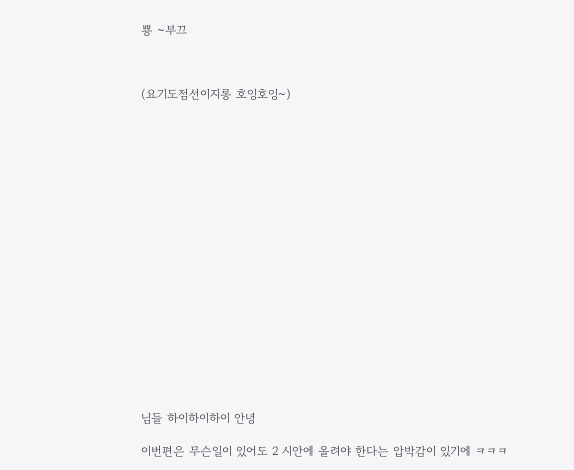뿅 ~부끄



(요기도점선이지롱 호잉호잉~)



















님들 하이하이하이 안녕

이번편은 무슨일이 있어도 2 시안에 올려야 한다는 압박감이 있기에 ㅋㅋㅋ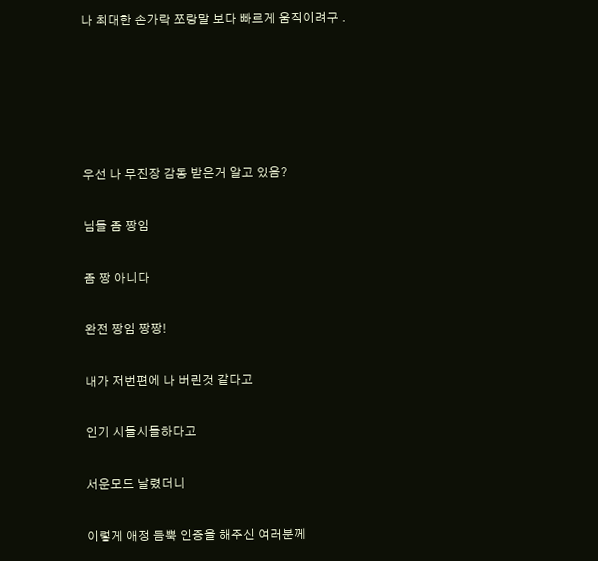나 최대한 손가락 쪼랑말 보다 빠르게 움직이려구 .





우선 나 무진장 감동 받은거 알고 있음?

님들 좀 짱임

좀 짱 아니다

완전 짱임 짱짱!

내가 저번편에 나 버린것 같다고

인기 시들시들하다고

서운모드 날렸더니

이렇게 애정 듬뿍 인증을 해주신 여러분께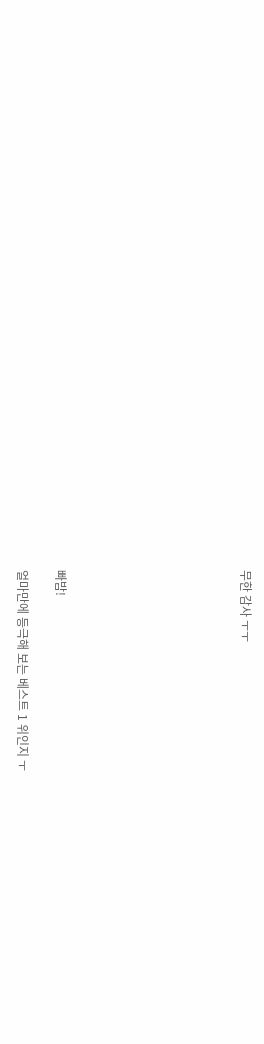무한 감사 ㅜㅜ









빠밤!

얼마만에 등극해 보는 베스트 1 위인지 ㅜ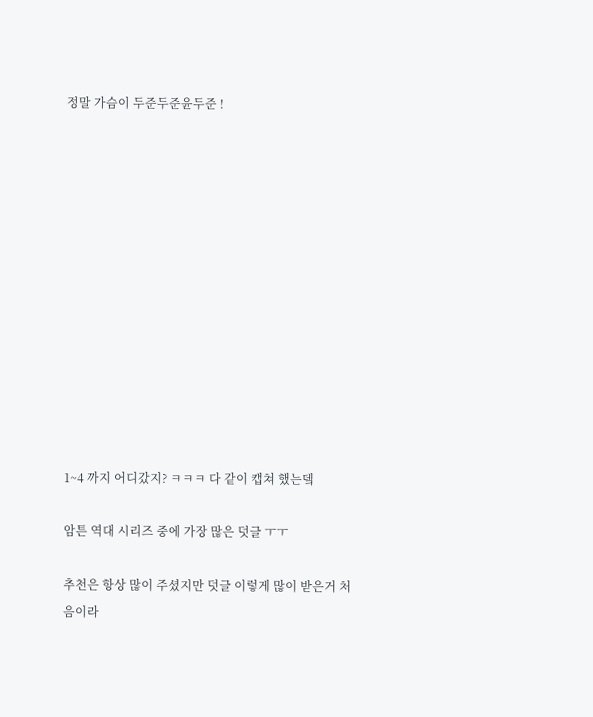정말 가슴이 두준두준윤두준 !













1~4 까지 어디갔지? ㅋㅋㅋ 다 같이 캡쳐 했는뎈

암튼 역대 시리즈 중에 가장 많은 덧글 ㅜㅜ

추천은 항상 많이 주셨지만 덧글 이렇게 많이 받은거 처음이라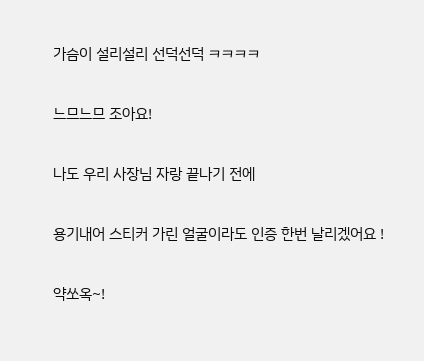가슴이 설리설리 선덕선덕 ㅋㅋㅋㅋ

느므느므 조아요!

나도 우리 사장님 자랑 끝나기 전에

용기내어 스티커 가린 얼굴이라도 인증 한번 날리겠어요 !

약쏘옥~!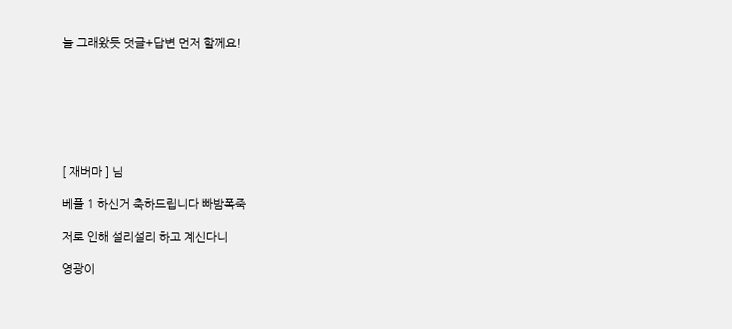늘 그래왔듯 덧글+답변 먼저 할께요!







[ 재버마 ] 님

베플 1 하신거 축하드립니다 빠밤폭죽

저로 인해 설리설리 하고 계신다니

영광이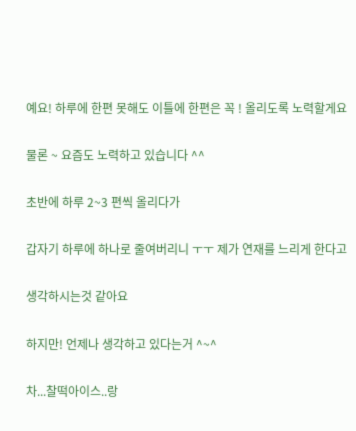예요! 하루에 한편 못해도 이틀에 한편은 꼭 ! 올리도록 노력할게요

물론 ~ 요즘도 노력하고 있습니다 ^^

초반에 하루 2~3 편씩 올리다가

갑자기 하루에 하나로 줄여버리니 ㅜㅜ 제가 연재를 느리게 한다고

생각하시는것 같아요

하지만! 언제나 생각하고 있다는거 ^~^

차...찰떡아이스..랑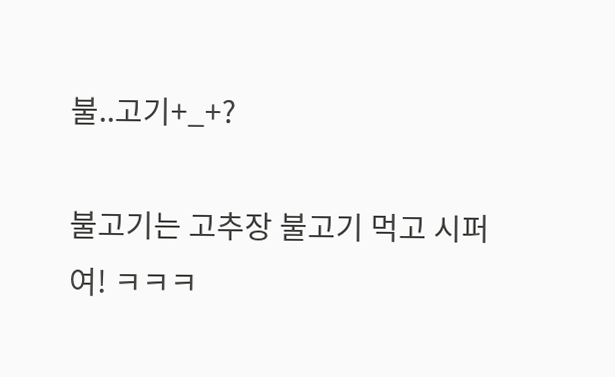불..고기+_+?

불고기는 고추장 불고기 먹고 시퍼여! ㅋㅋㅋ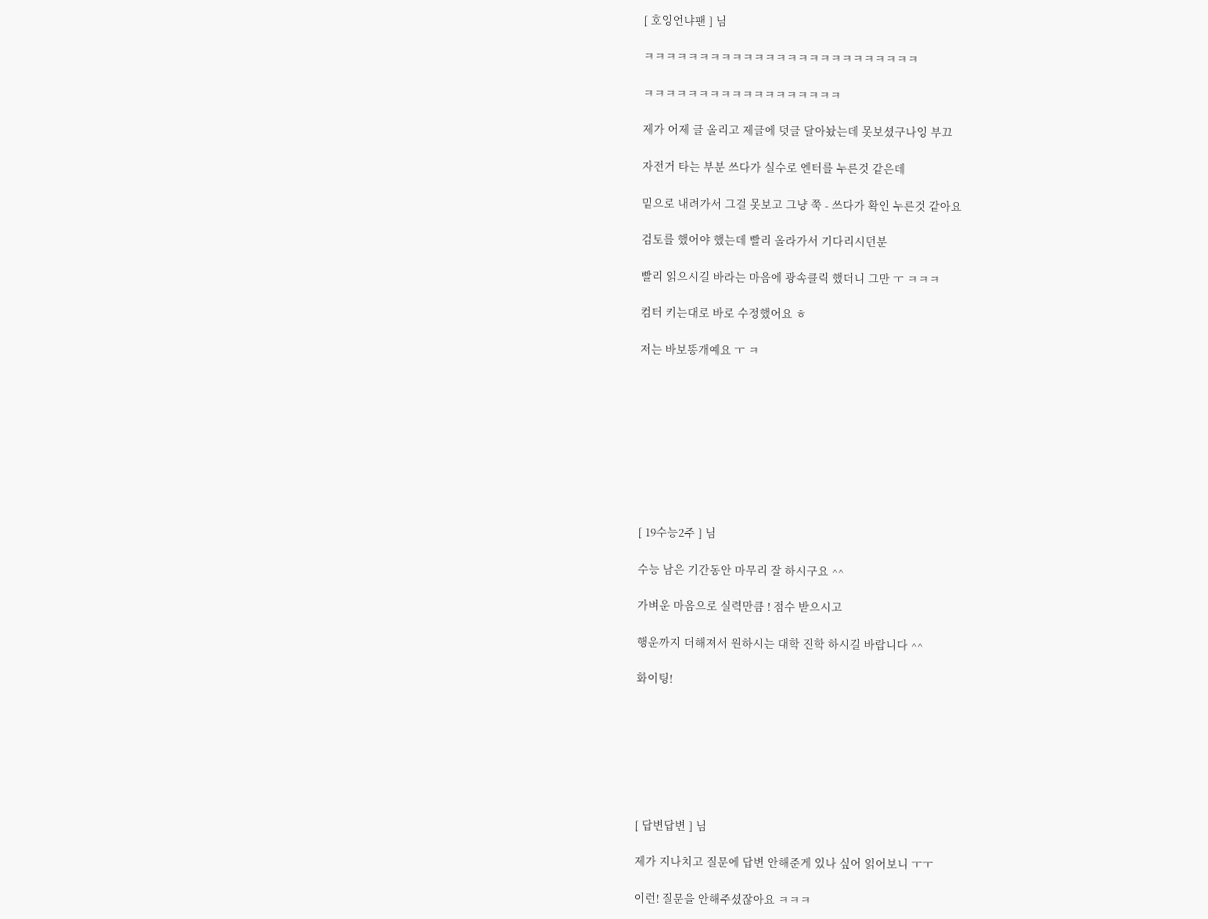[ 호잉언냐팬 ] 님

ㅋㅋㅋㅋㅋㅋㅋㅋㅋㅋㅋㅋㅋㅋㅋㅋㅋㅋㅋㅋㅋㅋㅋㅋㅋ

ㅋㅋㅋㅋㅋㅋㅋㅋㅋㅋㅋㅋㅋㅋㅋㅋㅋㅋ

제가 어제 글 올리고 제글에 덧글 달아놨는데 못보셨구나잉 부끄

자전거 타는 부분 쓰다가 실수로 엔터를 누른것 같은데

밑으로 내려가서 그걸 못보고 그냥 쭉 - 쓰다가 확인 누른것 같아요

검토를 했어야 했는데 빨리 올라가서 기다리시던분

빨리 읽으시길 바라는 마음에 광속클릭 했더니 그만 ㅜ ㅋㅋㅋ

컴터 키는대로 바로 수정했어요 ㅎ

저는 바보똥개예요 ㅜ ㅋ









[ 19수능2주 ] 님

수능 남은 기간동안 마무리 잘 하시구요 ^^

가벼운 마음으로 실력만큼 ! 점수 받으시고

행운까지 더해져서 원하시는 대학 진학 하시길 바랍니다 ^^

화이팅!







[ 답변답변 ] 님

제가 지나치고 질문에 답변 안해준게 있나 싶어 읽어보니 ㅜㅜ

이런! 질문을 안해주셨잖아요 ㅋㅋㅋ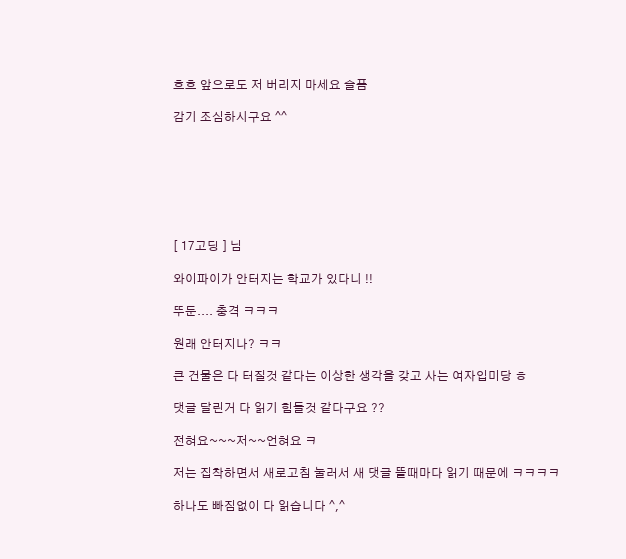흐흐 앞으로도 저 버리지 마세요 슬픔

감기 조심하시구요 ^^







[ 17고딩 ] 님

와이파이가 안터지는 학교가 있다니 !!

뚜둔.... 충격 ㅋㅋㅋ

원래 안터지나? ㅋㅋ

큰 건물은 다 터질것 같다는 이상한 생각을 갖고 사는 여자입미당 ㅎ

댓글 달린거 다 읽기 힘들것 같다구요 ??

전혀요~~~저~~언혀요 ㅋ

저는 집착하면서 새로고침 눌러서 새 댓글 뜰때마다 읽기 때문에 ㅋㅋㅋㅋ

하나도 빠짐없이 다 읽습니다 ^,^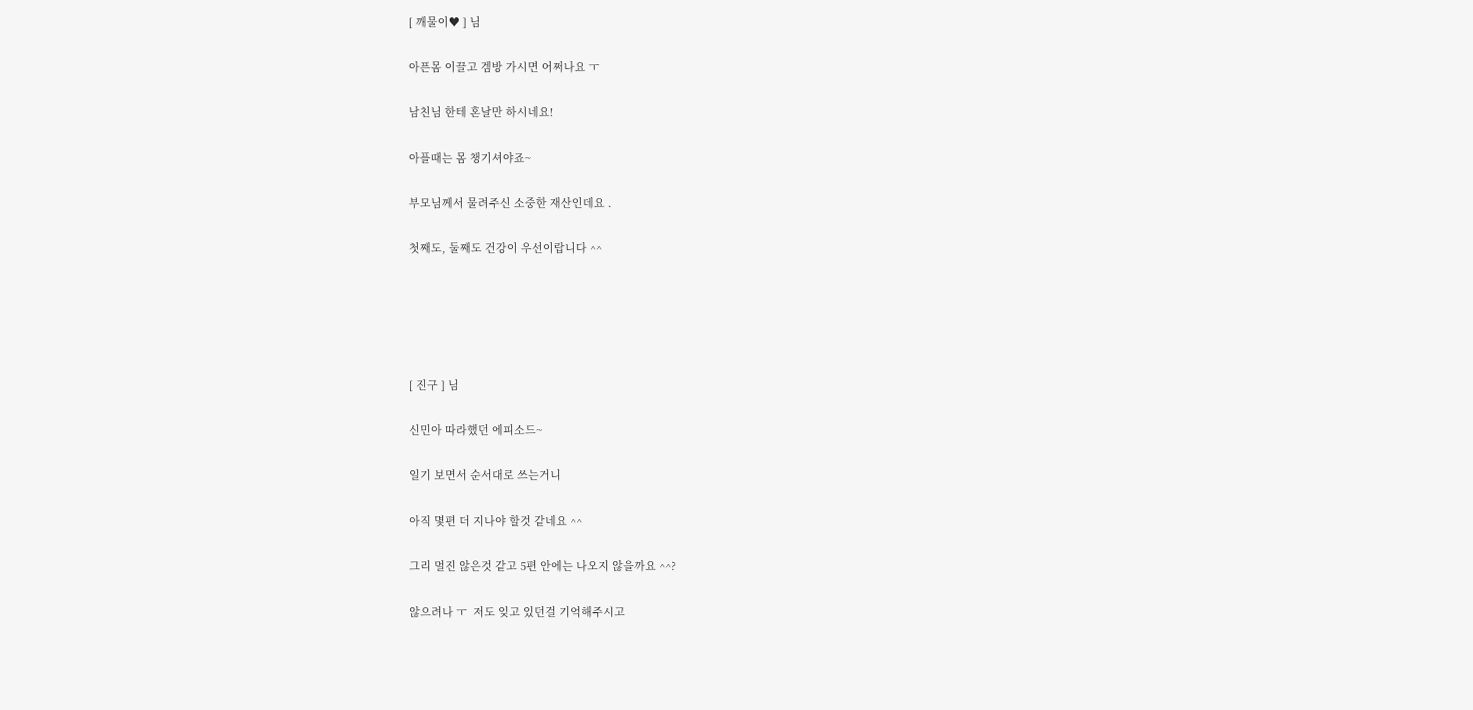[ 깨물이♥ ] 님

아픈몸 이끌고 겜방 가시면 어쩌나요 ㅜ

남친님 한테 혼날만 하시네요!

아플때는 몸 챙기셔야죠~

부모님께서 물려주신 소중한 재산인데요 .

첫째도, 둘째도 건강이 우선이랍니다 ^^





[ 진구 ] 님

신민아 따라했던 에피소드~

일기 보면서 순서대로 쓰는거니

아직 몇편 더 지나야 할것 같네요 ^^

그리 멀진 않은것 같고 5편 안에는 나오지 않을까요 ^^?

않으려나 ㅜ  저도 잊고 있던걸 기억해주시고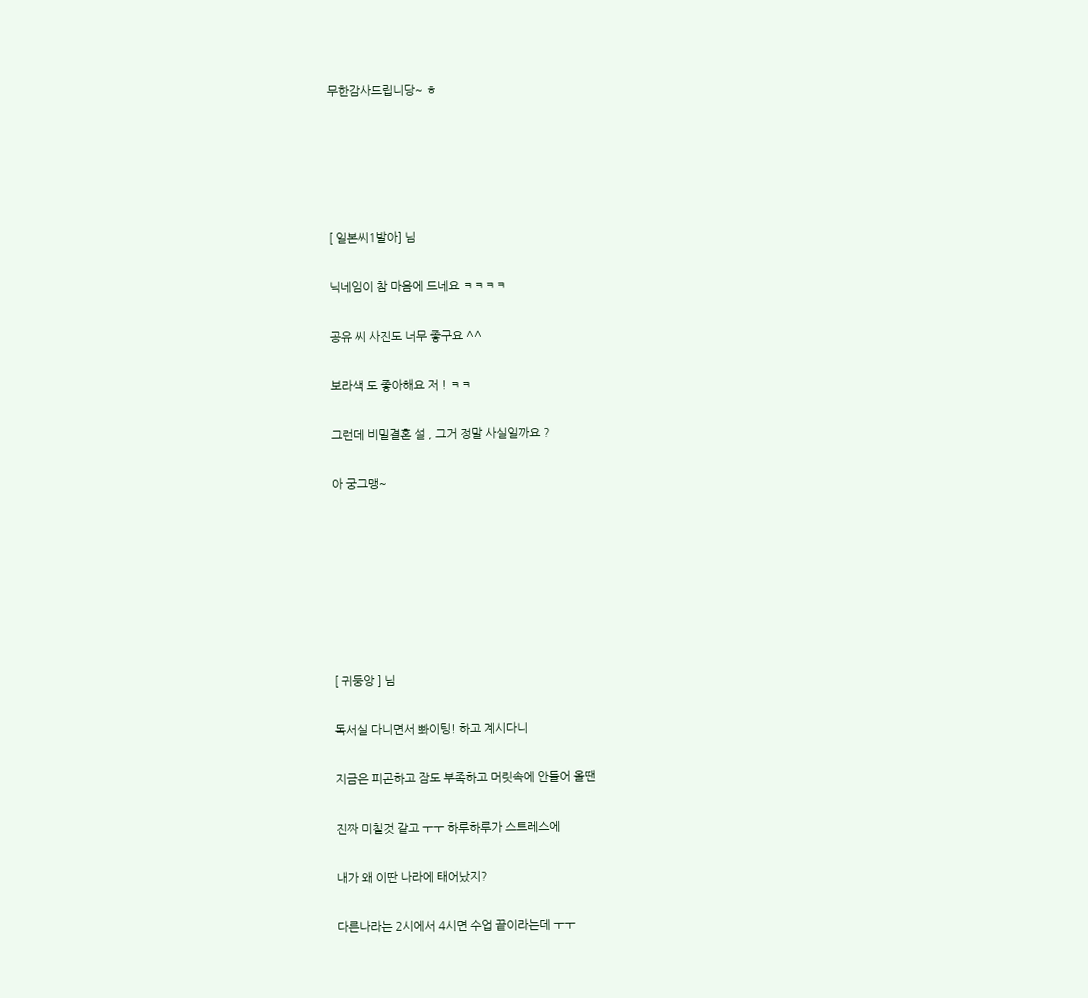무한감사드립니당~ ㅎ





[ 일본씨1발아] 님

닉네임이 참 마음에 드네요 ㅋㅋㅋㅋ

공유 씨 사진도 너무 좋구요 ^^

보라색 도 좋아해요 저 ! ㅋㅋ

그런데 비밀결혼 설 , 그거 정말 사실일까요 ?

아 궁그맹~







[ 귀둥앙 ] 님

독서실 다니면서 뽜이팅! 하고 계시다니

지금은 피곤하고 잠도 부족하고 머릿속에 안들어 올땐

진짜 미칠것 같고 ㅜㅜ 하루하루가 스트레스에

내가 왜 이딴 나라에 태어났지?

다른나라는 2시에서 4시면 수업 끝이라는데 ㅜㅜ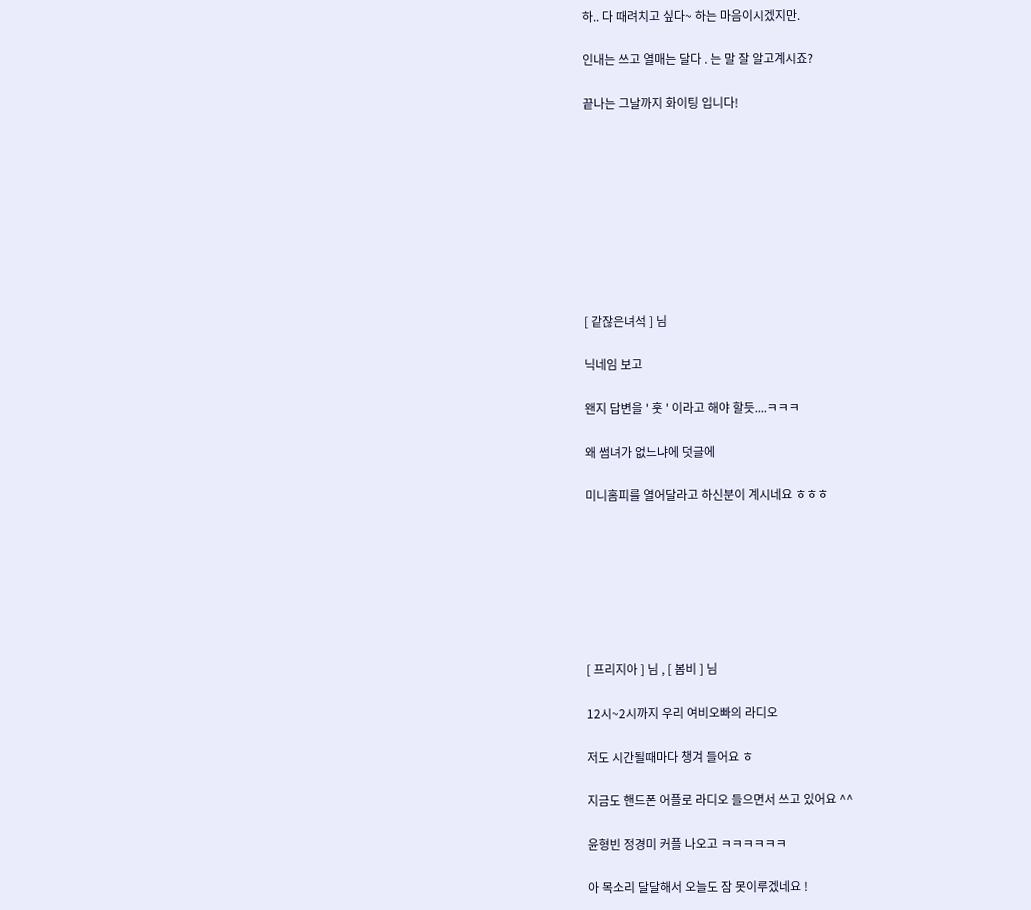하.. 다 때려치고 싶다~ 하는 마음이시겠지만.

인내는 쓰고 열매는 달다 . 는 말 잘 알고계시죠?

끝나는 그날까지 화이팅 입니다!









[ 같잖은녀석 ] 님

닉네임 보고

왠지 답변을 ' 훗 ' 이라고 해야 할듯....ㅋㅋㅋ

왜 썸녀가 없느냐에 덧글에

미니홈피를 열어달라고 하신분이 계시네요 ㅎㅎㅎ







[ 프리지아 ] 님 , [ 봄비 ] 님

12시~2시까지 우리 여비오빠의 라디오

저도 시간될때마다 챙겨 들어요 ㅎ

지금도 핸드폰 어플로 라디오 들으면서 쓰고 있어요 ^^

윤형빈 정경미 커플 나오고 ㅋㅋㅋㅋㅋㅋ

아 목소리 달달해서 오늘도 잠 못이루겠네요 !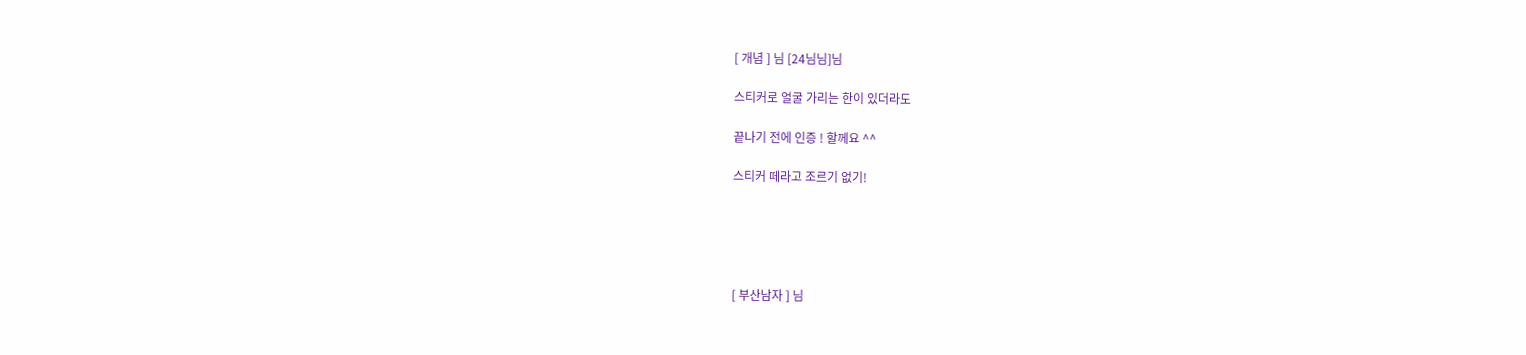[ 개념 ] 님 [24님님]님

스티커로 얼굴 가리는 한이 있더라도

끝나기 전에 인증 ! 할께요 ^^

스티커 떼라고 조르기 없기!





[ 부산남자 ] 님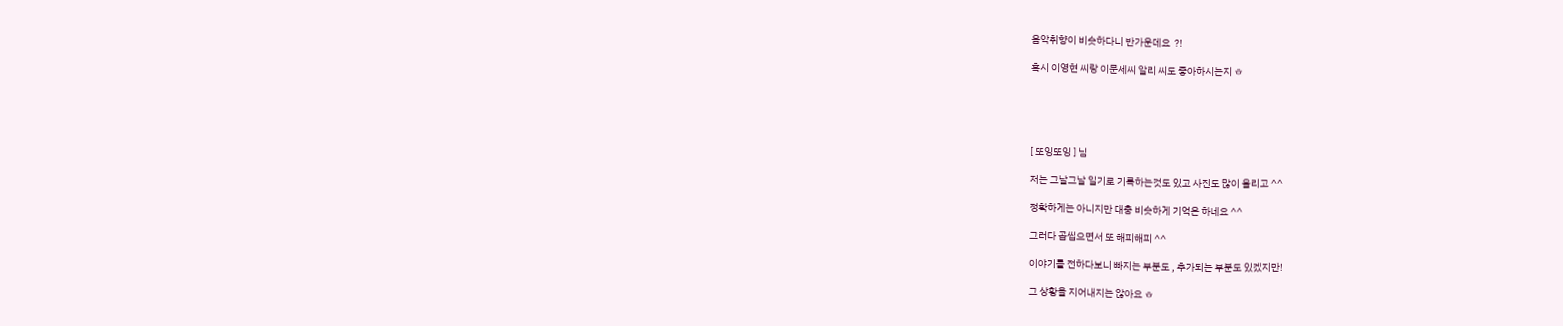음악취향이 비슷하다니 반가운데요  ?!

혹시 이영현 씨랑 이문세씨 알리 씨도 좋아하시는지 ㅎ





[ 또잉또잉 ] 님

저는 그날그날 일기로 기록하는것도 있고 사진도 많이 올리고 ^^

정확하게는 아니지만 대충 비슷하게 기억은 하네요 ^^

그러다 곱씹으면서 또 해피해피 ^^

이야기를 전하다보니 빠지는 부분도 , 추가되는 부분도 있겠지만!

그 상황을 지어내지는 않아요 ㅎ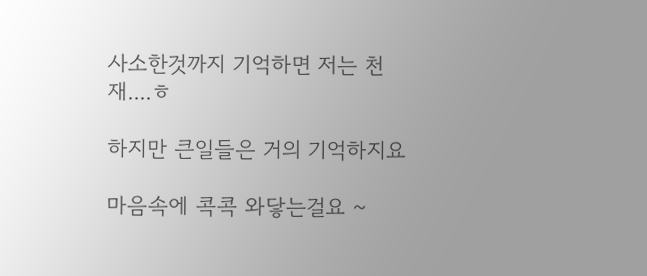사소한것까지 기억하면 저는 천재....ㅎ

하지만 큰일들은 거의 기억하지요

마음속에 콕콕 와닿는걸요 ~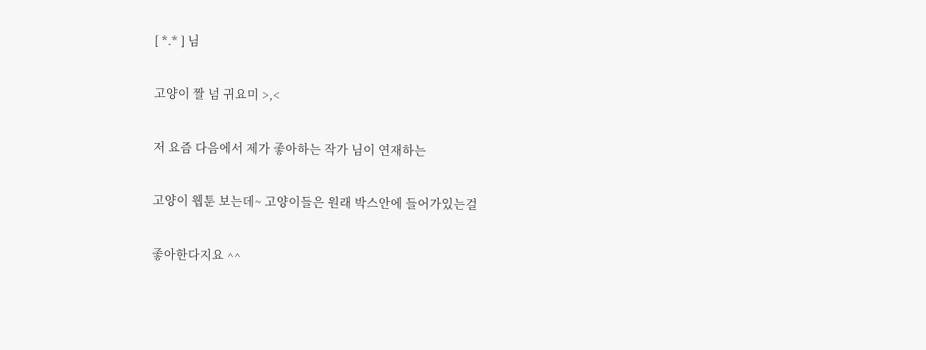[ *.* ] 님

고양이 짤 넘 귀요미 >,<

저 요즘 다음에서 제가 좋아하는 작가 님이 연재하는

고양이 웹툰 보는데~ 고양이들은 원래 박스안에 들어가있는걸

좋아한다지요 ^^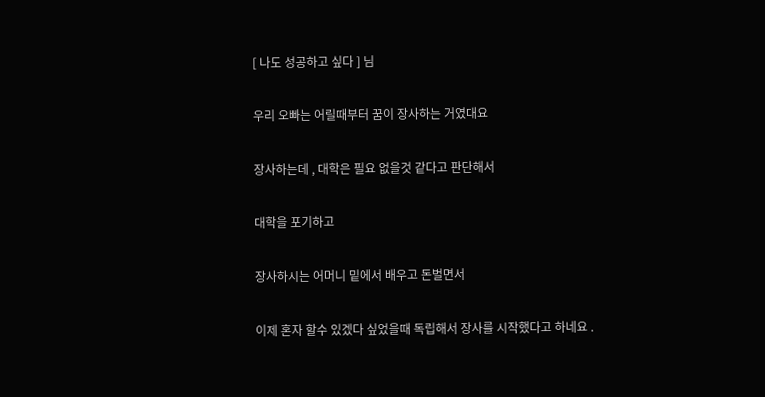[ 나도 성공하고 싶다 ] 님

우리 오빠는 어릴때부터 꿈이 장사하는 거였대요

장사하는데 , 대학은 필요 없을것 같다고 판단해서

대학을 포기하고

장사하시는 어머니 밑에서 배우고 돈벌면서

이제 혼자 할수 있겠다 싶었을때 독립해서 장사를 시작했다고 하네요 .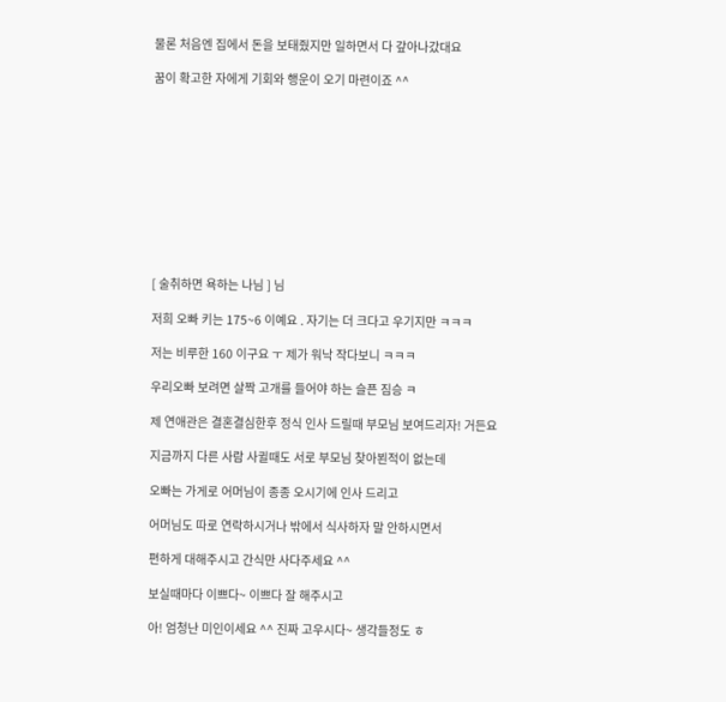물론 처음엔 집에서 돈을 보태줬지만 일하면서 다 갚아나갔대요

꿈이 확고한 자에게 기회와 행운이 오기 마련이죠 ^^











[ 술취하면 욕하는 나님 ] 님

저희 오빠 키는 175~6 이예요 . 자기는 더 크다고 우기지만 ㅋㅋㅋ

저는 비루한 160 이구요 ㅜ 제가 워낙 작다보니 ㅋㅋㅋ

우리오빠 보려면 살짝 고개를 들어야 하는 슬픈 짐승 ㅋ

제 연애관은 결혼결심한후 정식 인사 드릴때 부모님 보여드리자! 거든요

지금까지 다른 사람 사귈때도 서로 부모님 찾아뵌적이 없는데

오빠는 가게로 어머님이 종종 오시기에 인사 드리고

어머님도 따로 연락하시거나 밖에서 식사하자 말 안하시면서

편하게 대해주시고 간식만 사다주세요 ^^

보실때마다 이쁘다~ 이쁘다 잘 해주시고

아! 엄청난 미인이세요 ^^ 진짜 고우시다~ 생각들정도 ㅎ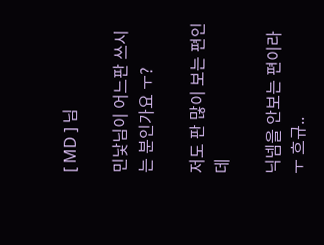[ MD ] 님

민낯님이 어느판 쓰시는 분인가요 ㅜ?

저도 판 많이 보는 편인데

닉넴을 안보는 편이라 ㅜ 흐규..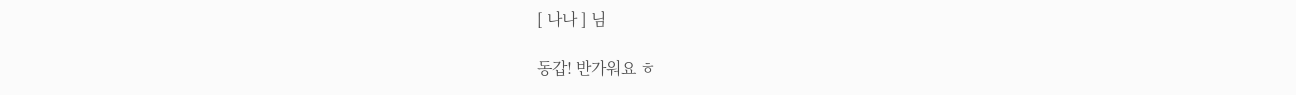[ 나나 ] 님

동갑! 반가워요 ㅎ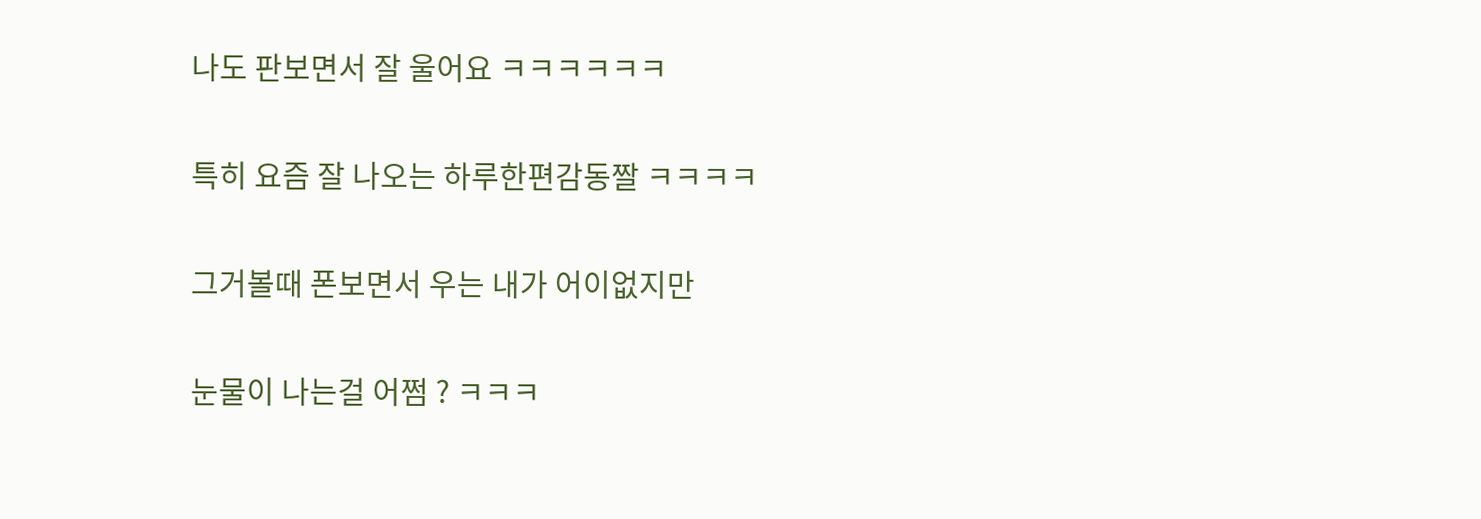나도 판보면서 잘 울어요 ㅋㅋㅋㅋㅋㅋ

특히 요즘 잘 나오는 하루한편감동짤 ㅋㅋㅋㅋ

그거볼때 폰보면서 우는 내가 어이없지만

눈물이 나는걸 어쩜 ? ㅋㅋㅋ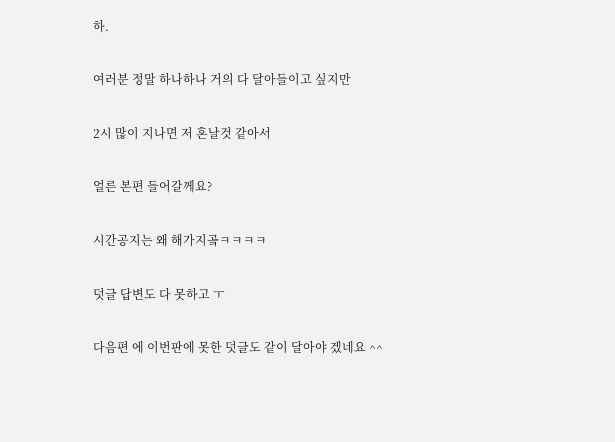하.

여러분 정말 하나하나 거의 다 달아들이고 싶지만

2시 많이 지나면 저 혼날것 같아서

얼른 본편 들어갈께요?

시간공지는 왜 해가지곸ㅋㅋㅋㅋ

덧글 답변도 다 못하고 ㅜ

다음편 에 이번판에 못한 덧글도 같이 달아야 겠네요 ^^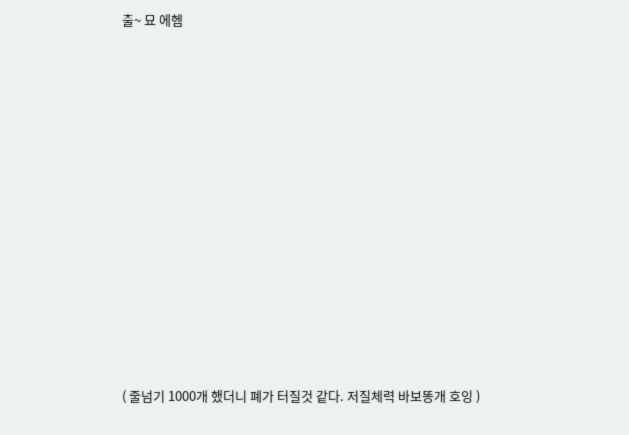출~ 묘 에헴















( 줄넘기 1000개 했더니 폐가 터질것 같다. 저질체력 바보똥개 호잉 )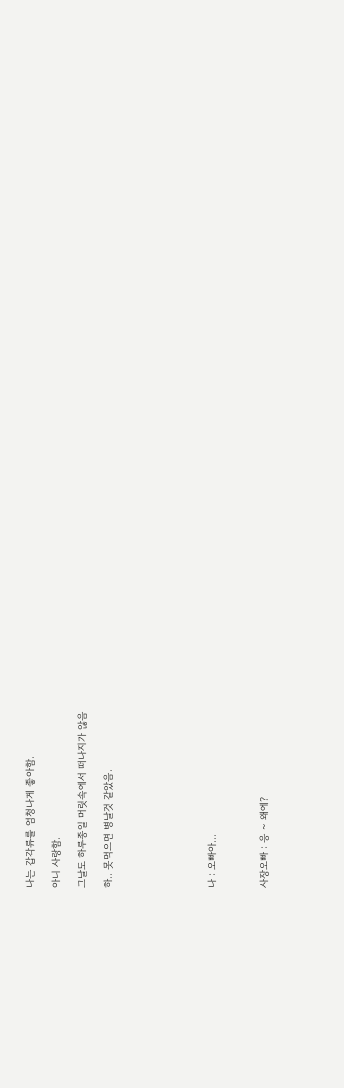나는 갑각류를 엄청나게 좋아함.

아니 사랑함.

그날도 하루종일 머릿속에서 떠나지가 않음

하.. 못먹으면 병날것 같았음.







나 : 오빠아...



사장오빠 : 응 ~ 왜에?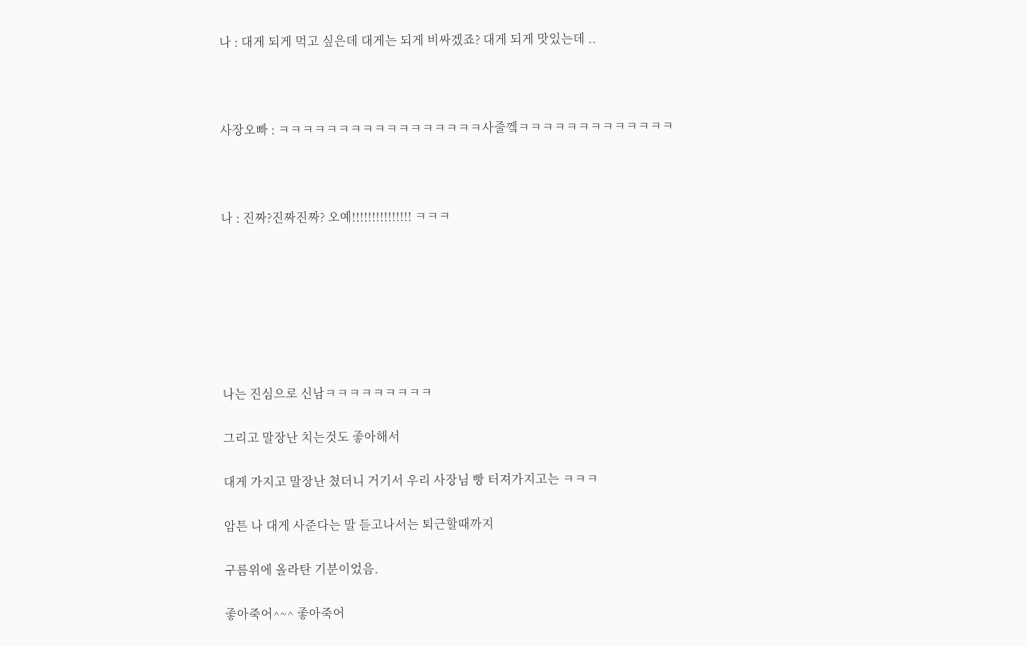나 : 대게 되게 먹고 싶은데 대게는 되게 비싸겠죠? 대게 되게 맛있는데 ..



사장오빠 : ㅋㅋㅋㅋㅋㅋㅋㅋㅋㅋㅋㅋㅋㅋㅋㅋㅋ사줄껰ㅋㅋㅋㅋㅋㅋㅋㅋㅋㅋㅋㅋㅋ



나 : 진짜?진짜진짜? 오예!!!!!!!!!!!!!!! ㅋㅋㅋ







나는 진심으로 신남ㅋㅋㅋㅋㅋㅋㅋㅋㅋ

그리고 말장난 치는것도 좋아해서

대게 가지고 말장난 쳤더니 거기서 우리 사장님 빵 터져가지고는 ㅋㅋㅋ

암튼 나 대게 사준다는 말 듣고나서는 퇴근할때까지

구름위에 올라탄 기분이었음.

좋아죽어^~^ 좋아죽어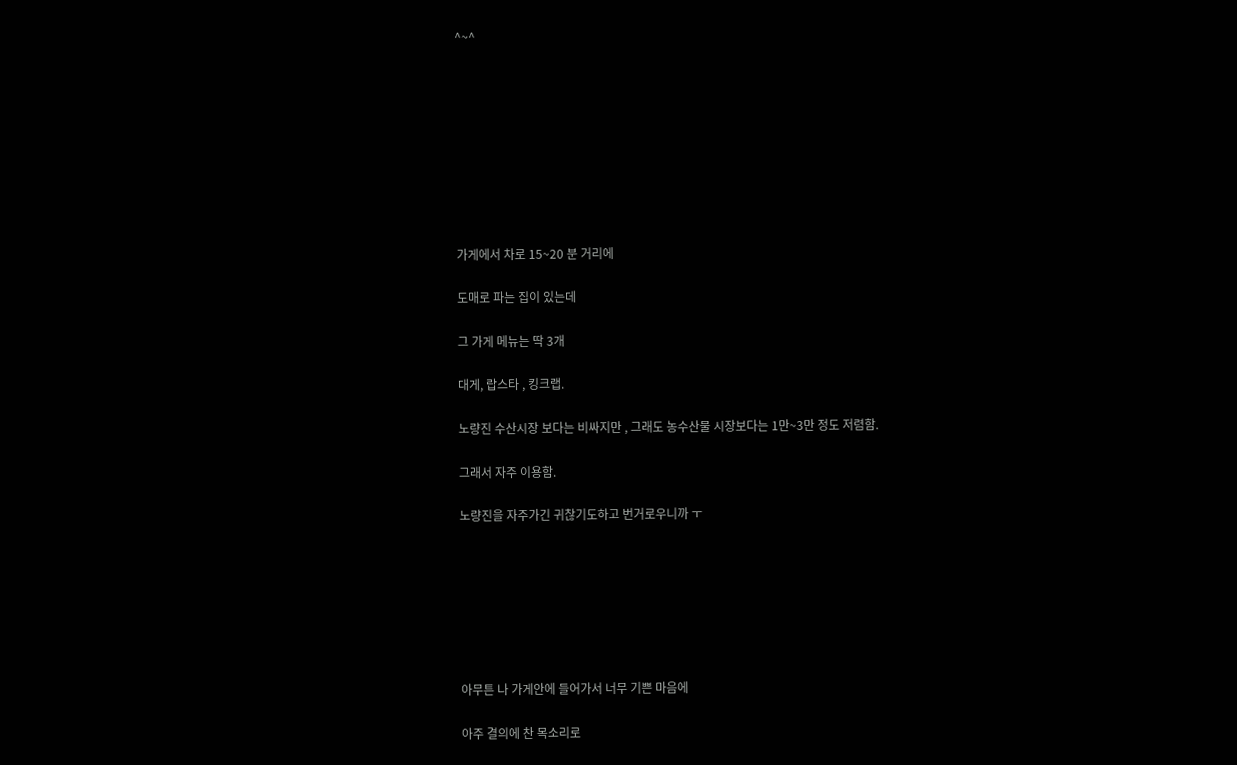^~^









가게에서 차로 15~20 분 거리에

도매로 파는 집이 있는데

그 가게 메뉴는 딱 3개

대게, 랍스타 , 킹크랩.

노량진 수산시장 보다는 비싸지만 , 그래도 농수산물 시장보다는 1만~3만 정도 저렴함.

그래서 자주 이용함.

노량진을 자주가긴 귀찮기도하고 번거로우니까 ㅜ







아무튼 나 가게안에 들어가서 너무 기쁜 마음에

아주 결의에 찬 목소리로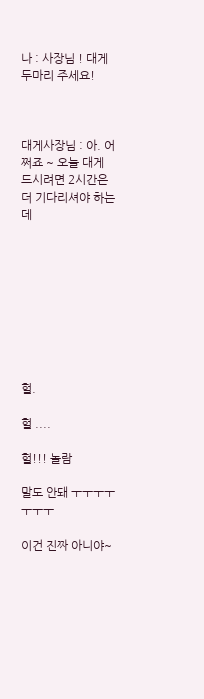나 : 사장님 ! 대게 두마리 주세요!



대게사장님 : 아. 어쩌죠 ~ 오늘 대게 드시려면 2시간은 더 기다리셔야 하는데









헐.

헐 ....

헐!!! 놀람

말도 안돼 ㅜㅜㅜㅜㅜㅜㅜ

이건 진짜 아니야~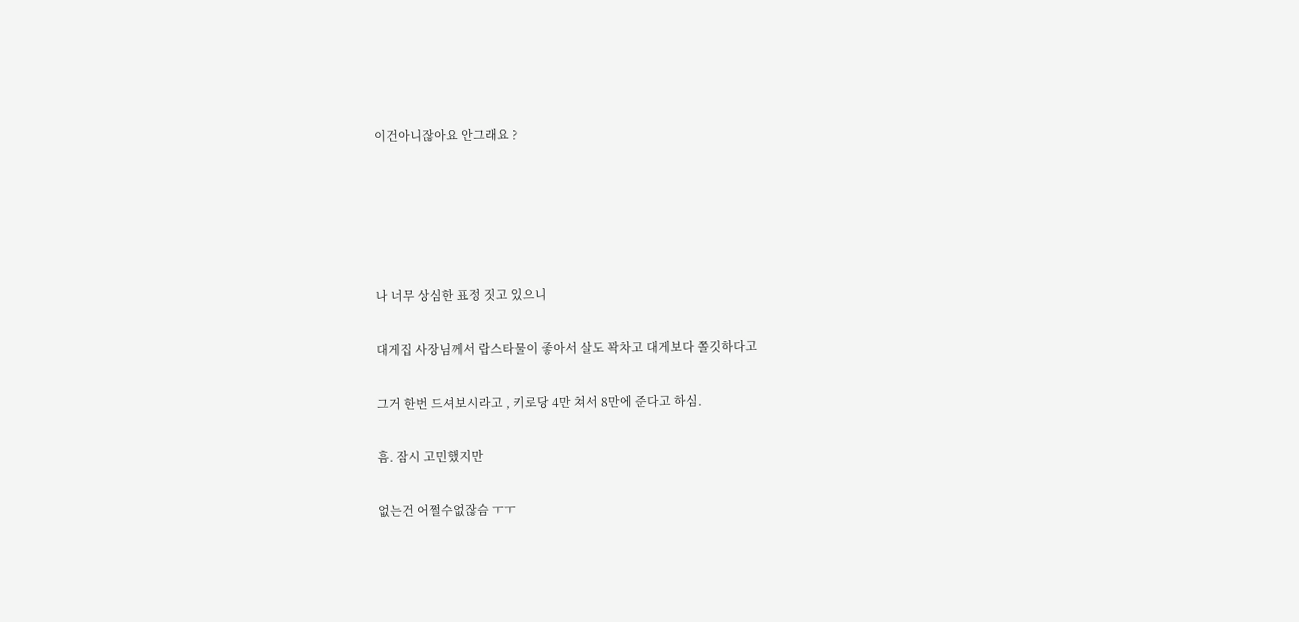이건아니잖아요 안그래요 ?





나 너무 상심한 표정 짓고 있으니

대게집 사장님께서 랍스타물이 좋아서 살도 꽉차고 대게보다 쫄깃하다고

그거 한번 드셔보시라고 , 키로당 4만 쳐서 8만에 준다고 하심.

흠. 잠시 고민했지만

없는건 어쩔수없잖슴 ㅜㅜ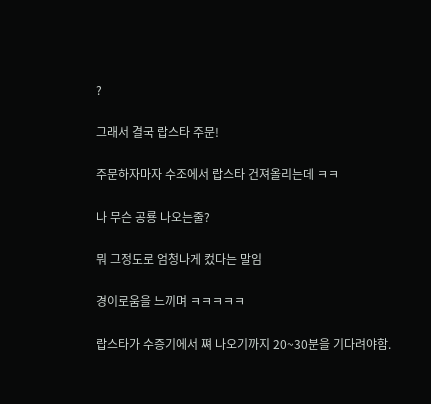?

그래서 결국 랍스타 주문!

주문하자마자 수조에서 랍스타 건져올리는데 ㅋㅋ

나 무슨 공룡 나오는줄?

뭐 그정도로 엄청나게 컸다는 말임

경이로움을 느끼며 ㅋㅋㅋㅋㅋ

랍스타가 수증기에서 쪄 나오기까지 20~30분을 기다려야함.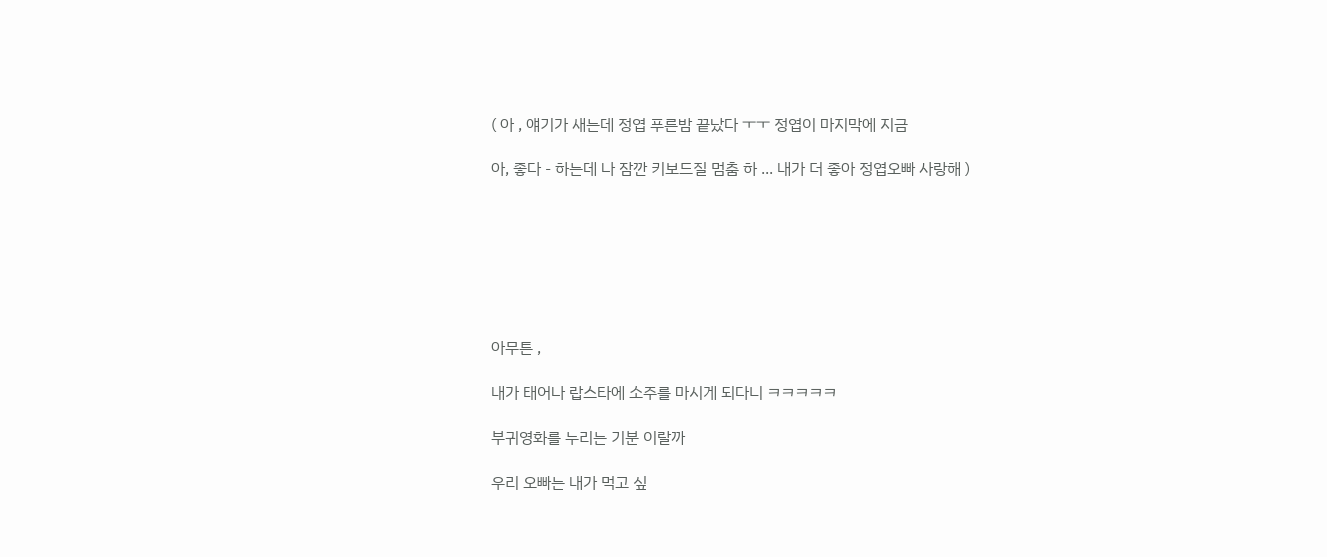( 아 , 얘기가 새는데 정엽 푸른밤 끝났다 ㅜㅜ 정엽이 마지막에 지금

아, 좋다 - 하는데 나 잠깐 키보드질 멈춤 하 ... 내가 더 좋아 정엽오빠 사랑해 )







아무튼 ,

내가 태어나 랍스타에 소주를 마시게 되다니 ㅋㅋㅋㅋㅋ

부귀영화를 누리는 기분 이랄까

우리 오빠는 내가 먹고 싶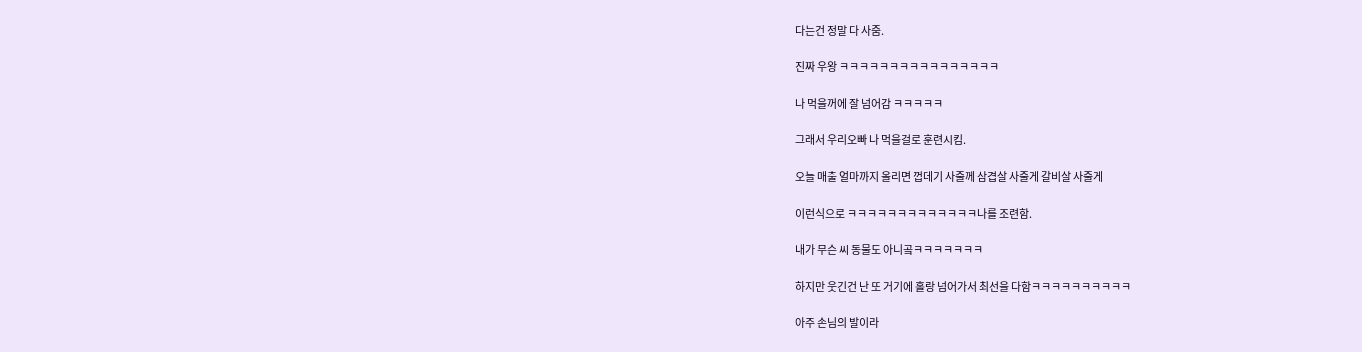다는건 정말 다 사줌.

진짜 우왕 ㅋㅋㅋㅋㅋㅋㅋㅋㅋㅋㅋㅋㅋㅋㅋㅋ

나 먹을꺼에 잘 넘어감 ㅋㅋㅋㅋㅋ

그래서 우리오빠 나 먹을걸로 훈련시킴.

오늘 매출 얼마까지 올리면 껍데기 사줄께 삼겹살 사줄게 갈비살 사줄게

이런식으로 ㅋㅋㅋㅋㅋㅋㅋㅋㅋㅋㅋㅋㅋ나를 조련함.

내가 무슨 씨 동물도 아니곸ㅋㅋㅋㅋㅋㅋㅋ

하지만 웃긴건 난 또 거기에 홀랑 넘어가서 최선을 다함ㅋㅋㅋㅋㅋㅋㅋㅋㅋㅋ

아주 손님의 발이라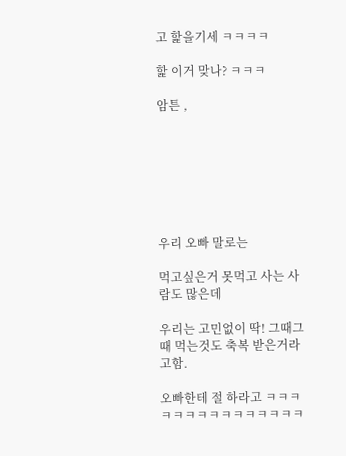고 핥을기세 ㅋㅋㅋㅋ

핥 이거 맞나? ㅋㅋㅋ

암튼 ,







우리 오빠 말로는

먹고싶은거 못먹고 사는 사람도 많은데

우리는 고민없이 딱! 그때그때 먹는것도 축복 받은거라고함.

오빠한테 절 하라고 ㅋㅋㅋㅋㅋㅋㅋㅋㅋㅋㅋㅋㅋㅋㅋ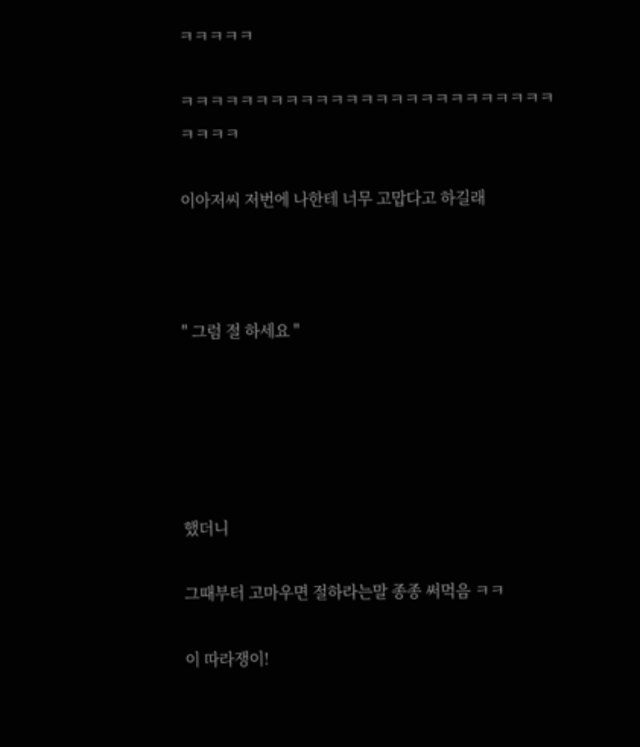ㅋㅋㅋㅋㅋ

ㅋㅋㅋㅋㅋㅋㅋㅋㅋㅋㅋㅋㅋㅋㅋㅋㅋㅋㅋㅋㅋㅋㅋㅋㅋㅋㅋㅋㅋ

이아저씨 저번에 나한테 너무 고맙다고 하길래



" 그럼 절 하세요 "





했더니

그때부터 고마우면 절하라는말 종종 써먹음 ㅋㅋ

이 따라쟁이!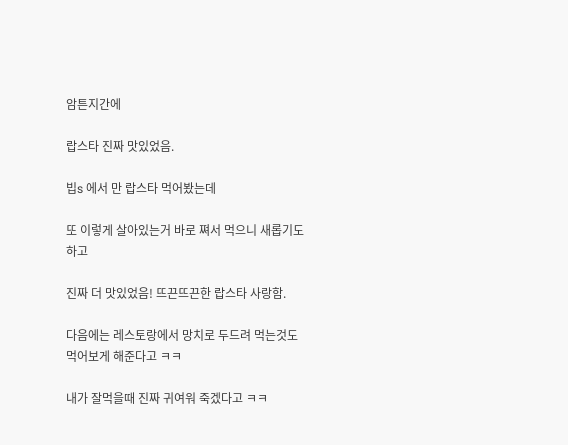암튼지간에

랍스타 진짜 맛있었음.

빕s 에서 만 랍스타 먹어봤는데

또 이렇게 살아있는거 바로 쪄서 먹으니 새롭기도 하고

진짜 더 맛있었음! 뜨끈뜨끈한 랍스타 사랑함.

다음에는 레스토랑에서 망치로 두드려 먹는것도 먹어보게 해준다고 ㅋㅋ

내가 잘먹을때 진짜 귀여워 죽겠다고 ㅋㅋ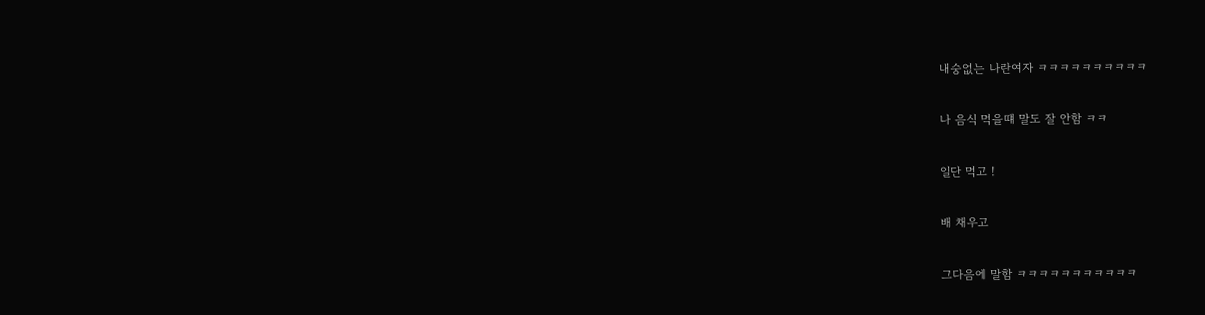내숭없는 나란여자 ㅋㅋㅋㅋㅋㅋㅋㅋㅋㅋ

나 음식 먹을떄 말도 잘 안함 ㅋㅋ

일단 먹고 !

배 채우고

그다음에 말함 ㅋㅋㅋㅋㅋㅋㅋㅋㅋㅋㅋ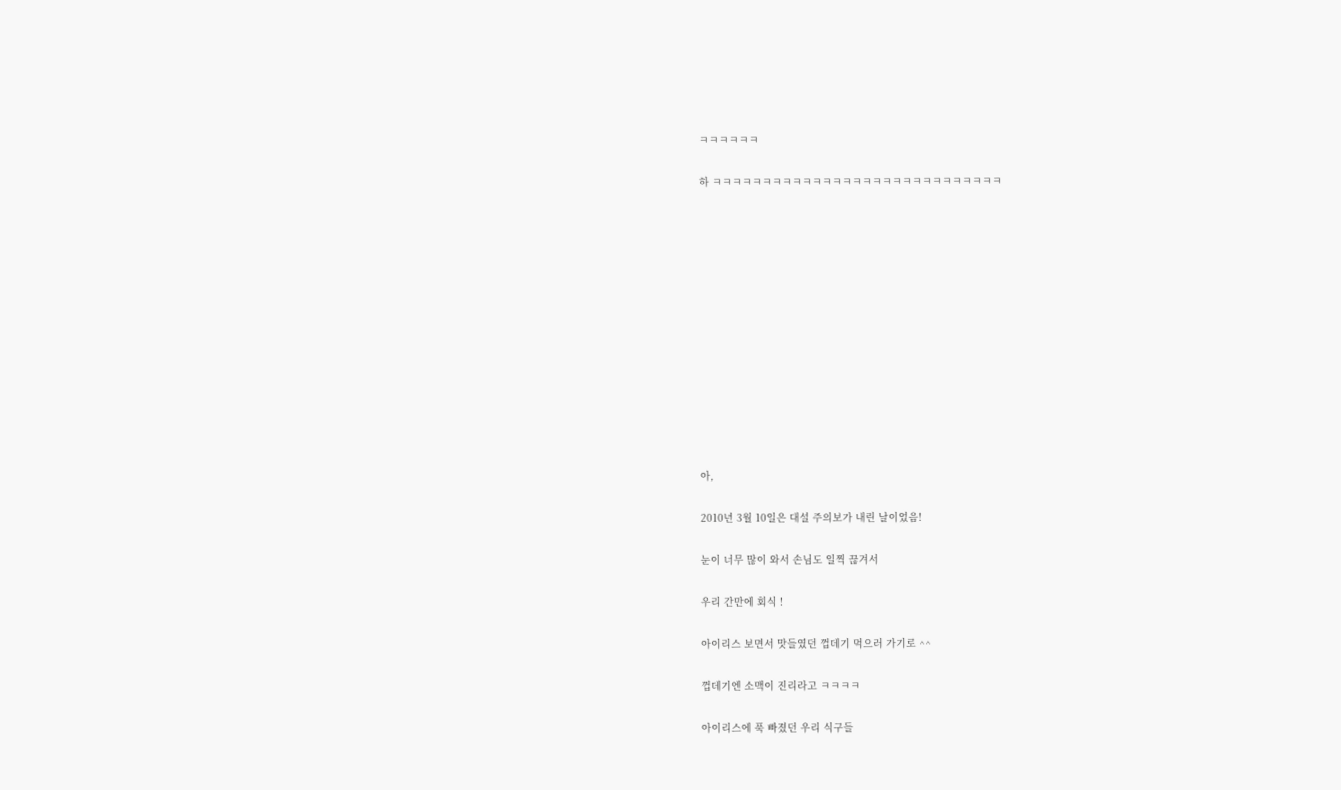ㅋㅋㅋㅋㅋㅋ

하 ㅋㅋㅋㅋㅋㅋㅋㅋㅋㅋㅋㅋㅋㅋㅋㅋㅋㅋㅋㅋㅋㅋㅋㅋㅋㅋㅋㅋㅋ













아,

2010년 3월 10일은 대설 주의보가 내린 날이었음!

눈이 너무 많이 와서 손님도 일찍 끊겨서

우리 간만에 회식 !

아이리스 보면서 맛들였던 껍데기 먹으러 가기로 ^^

껍데기엔 소맥이 진리라고 ㅋㅋㅋㅋ

아이리스에 푹 빠졌던 우리 식구들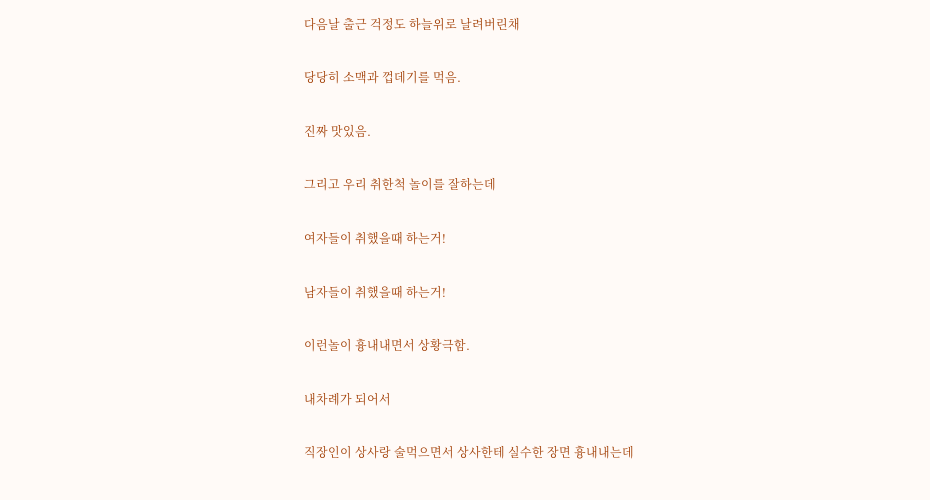다음날 출근 걱정도 하늘위로 날려버린채

당당히 소맥과 껍데기를 먹음.

진짜 맛있음.

그리고 우리 취한척 놀이를 잘하는데

여자들이 취했을때 하는거!

남자들이 취했을때 하는거!

이런놀이 흉내내면서 상황극함.

내차례가 되어서

직장인이 상사랑 술먹으면서 상사한테 실수한 장면 흉내내는데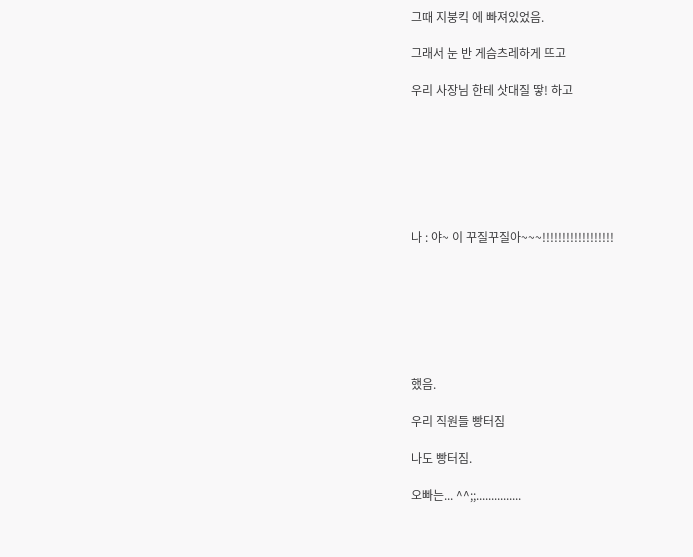그때 지붕킥 에 빠져있었음.

그래서 눈 반 게슴츠레하게 뜨고

우리 사장님 한테 삿대질 땋! 하고







나 : 야~ 이 꾸질꾸질아~~~!!!!!!!!!!!!!!!!!!







했음.

우리 직원들 빵터짐

나도 빵터짐.

오빠는... ^^;;...............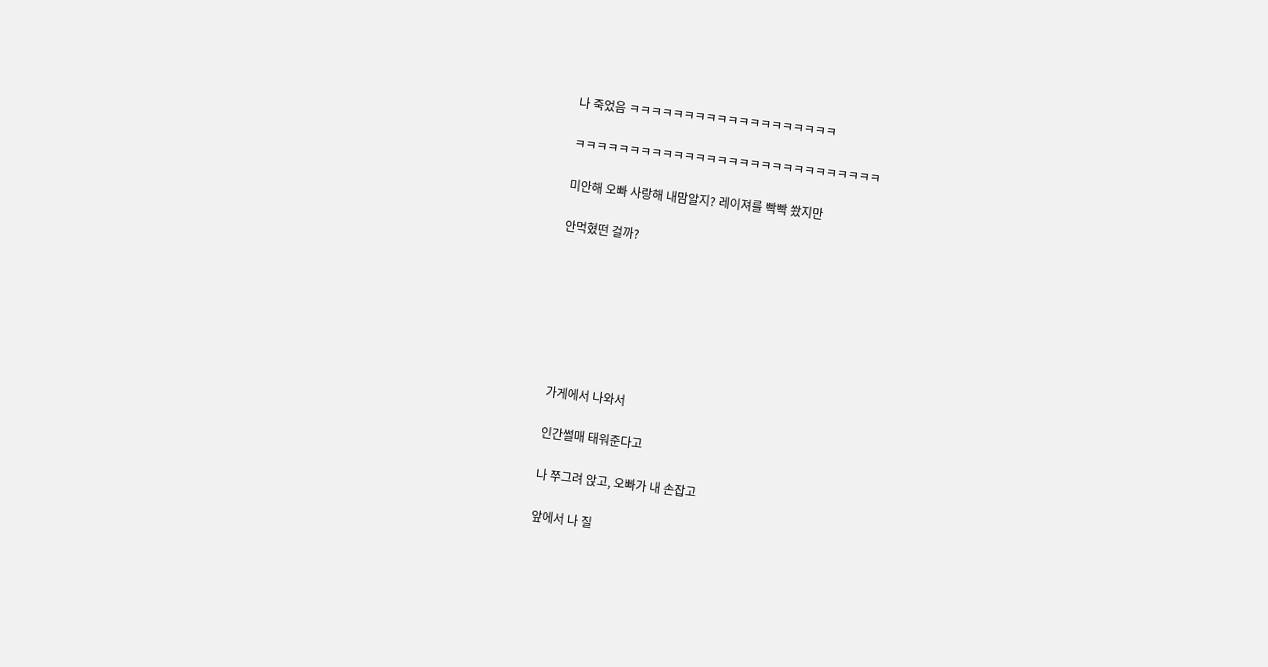나 죽었음 ㅋㅋㅋㅋㅋㅋㅋㅋㅋㅋㅋㅋㅋㅋㅋㅋㅋㅋㅋ

ㅋㅋㅋㅋㅋㅋㅋㅋㅋㅋㅋㅋㅋㅋㅋㅋㅋㅋㅋㅋㅋㅋㅋㅋㅋㅋㅋㅋ

미안해 오빠 사랑해 내맘알지? 레이져를 빡빡 쐈지만

안먹혔떤 걸까?







가게에서 나와서

인간썰매 태워준다고

나 쭈그려 앉고, 오빠가 내 손잡고

앞에서 나 질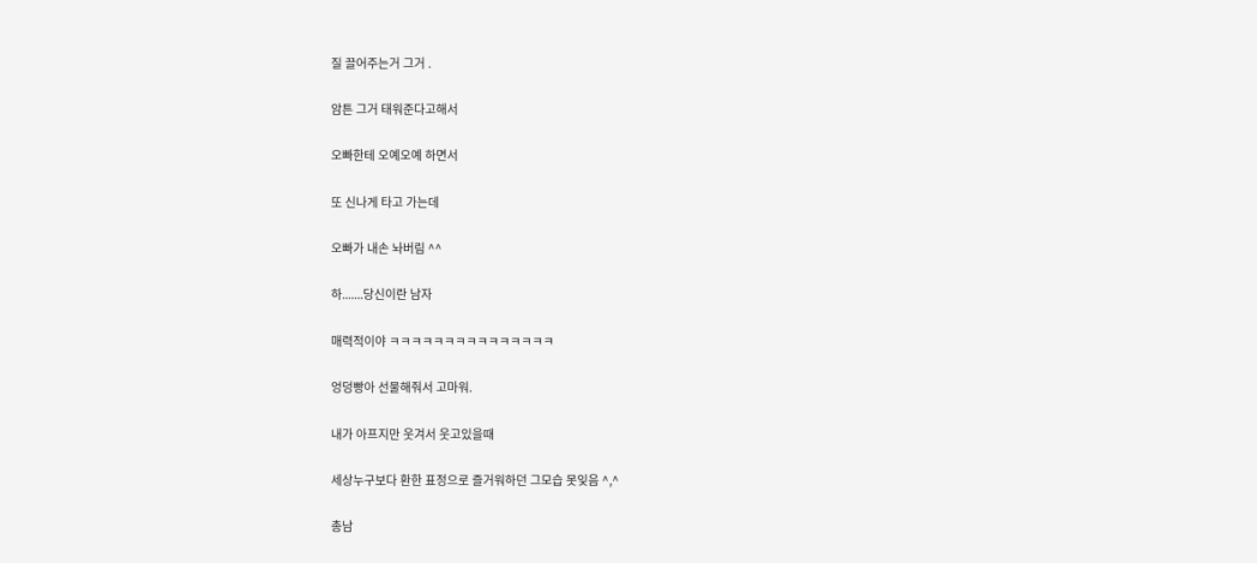질 끌어주는거 그거 .

암튼 그거 태워준다고해서

오빠한테 오예오예 하면서

또 신나게 타고 가는데

오빠가 내손 놔버림 ^^

하.......당신이란 남자

매력적이야 ㅋㅋㅋㅋㅋㅋㅋㅋㅋㅋㅋㅋㅋㅋㅋ

엉덩빵아 선물해줘서 고마워.

내가 아프지만 웃겨서 웃고있을때

세상누구보다 환한 표정으로 즐거워하던 그모습 못잊음 ^,^

총남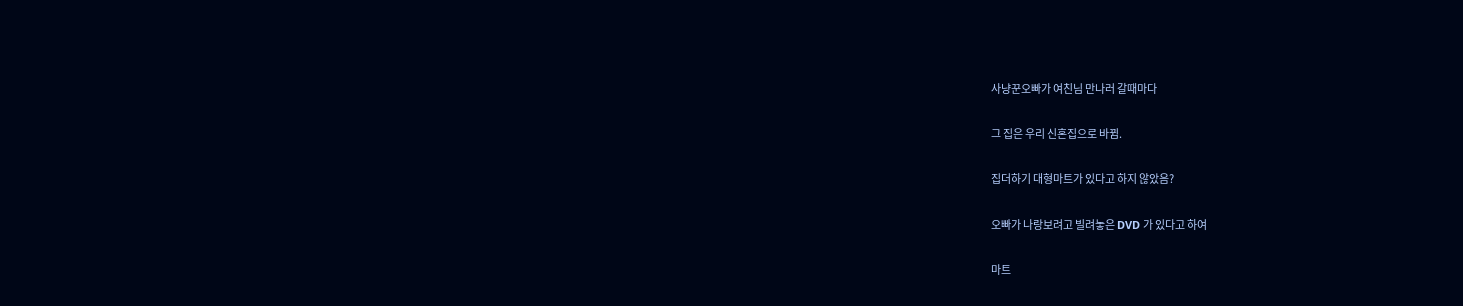사냥꾼오빠가 여친님 만나러 갈때마다

그 집은 우리 신혼집으로 바뀜.

집더하기 대형마트가 있다고 하지 않았음?

오빠가 나랑보려고 빌려놓은 DVD 가 있다고 하여

마트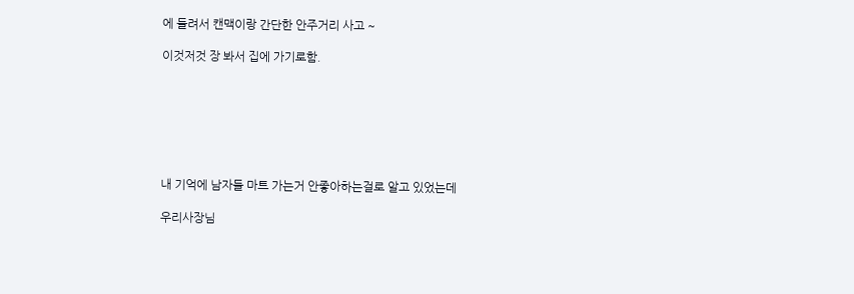에 들려서 캔맥이랑 간단한 안주거리 사고 ~

이것저것 장 봐서 집에 가기로함.







내 기억에 남자들 마트 가는거 안좋아하는걸로 알고 있었는데

우리사장님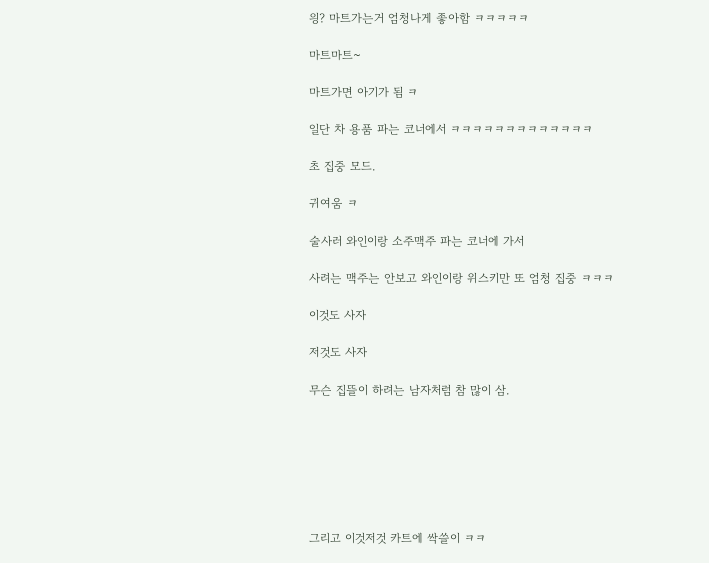읭? 마트가는거 엄청나게 좋아함 ㅋㅋㅋㅋㅋ

마트마트~

마트가면 아기가 됨 ㅋ

일단 차 용품 파는 코너에서 ㅋㅋㅋㅋㅋㅋㅋㅋㅋㅋㅋㅋㅋ

초 집중 모드.

귀여움 ㅋ

술사러 와인이랑 소주맥주 파는 코너에 가서

사려는 맥주는 안보고 와인이랑 위스키만 또 엄청 집중 ㅋㅋㅋ

이것도 사자

저것도 사자

무슨 집뜰이 하려는 남자처럼 참 많이 삼.







그리고 이것저것 카트에 싹쓸이 ㅋㅋ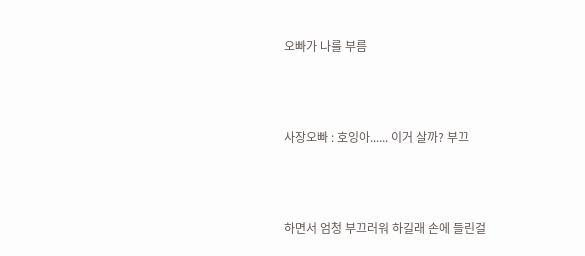오빠가 나를 부름





사장오빠 : 호잉아...... 이거 살까? 부끄





하면서 엄청 부끄러워 하길래 손에 들린걸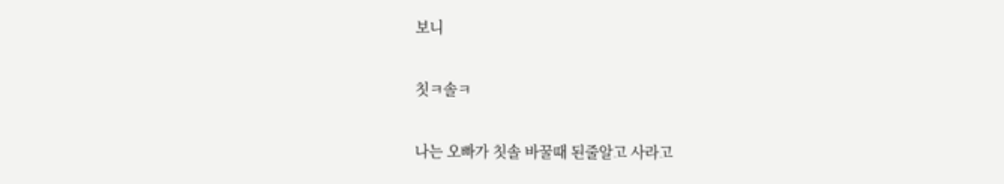보니

칫ㅋ솔ㅋ

나는 오빠가 칫솔 바꿀때 된줄알고 사라고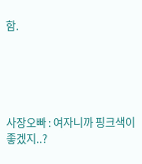함.





사장오빠 : 여자니까 핑크색이 좋겠지..?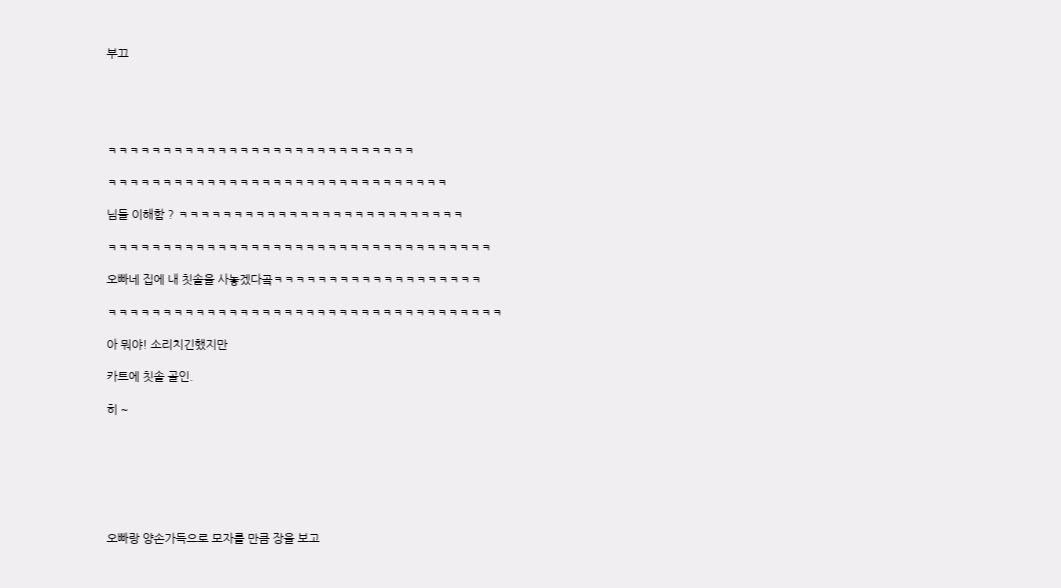부끄





ㅋㅋㅋㅋㅋㅋㅋㅋㅋㅋㅋㅋㅋㅋㅋㅋㅋㅋㅋㅋㅋㅋㅋㅋㅋㅋㅋㅋ

ㅋㅋㅋㅋㅋㅋㅋㅋㅋㅋㅋㅋㅋㅋㅋㅋㅋㅋㅋㅋㅋㅋㅋㅋㅋㅋㅋㅋㅋㅋㅋ

님들 이해함 ? ㅋㅋㅋㅋㅋㅋㅋㅋㅋㅋㅋㅋㅋㅋㅋㅋㅋㅋㅋㅋㅋㅋㅋㅋㅋㅋ

ㅋㅋㅋㅋㅋㅋㅋㅋㅋㅋㅋㅋㅋㅋㅋㅋㅋㅋㅋㅋㅋㅋㅋㅋㅋㅋㅋㅋㅋㅋㅋㅋㅋㅋㅋ

오빠네 집에 내 칫솔을 사놓겠다곸ㅋㅋㅋㅋㅋㅋㅋㅋㅋㅋㅋㅋㅋㅋㅋㅋㅋㅋㅋ

ㅋㅋㅋㅋㅋㅋㅋㅋㅋㅋㅋㅋㅋㅋㅋㅋㅋㅋㅋㅋㅋㅋㅋㅋㅋㅋㅋㅋㅋㅋㅋㅋㅋㅋㅋㅋ

아 뭐야! 소리치긴했지만

카트에 칫솔 골인.

히 ~







오빠랑 양손가득으로 모자를 만큼 장을 보고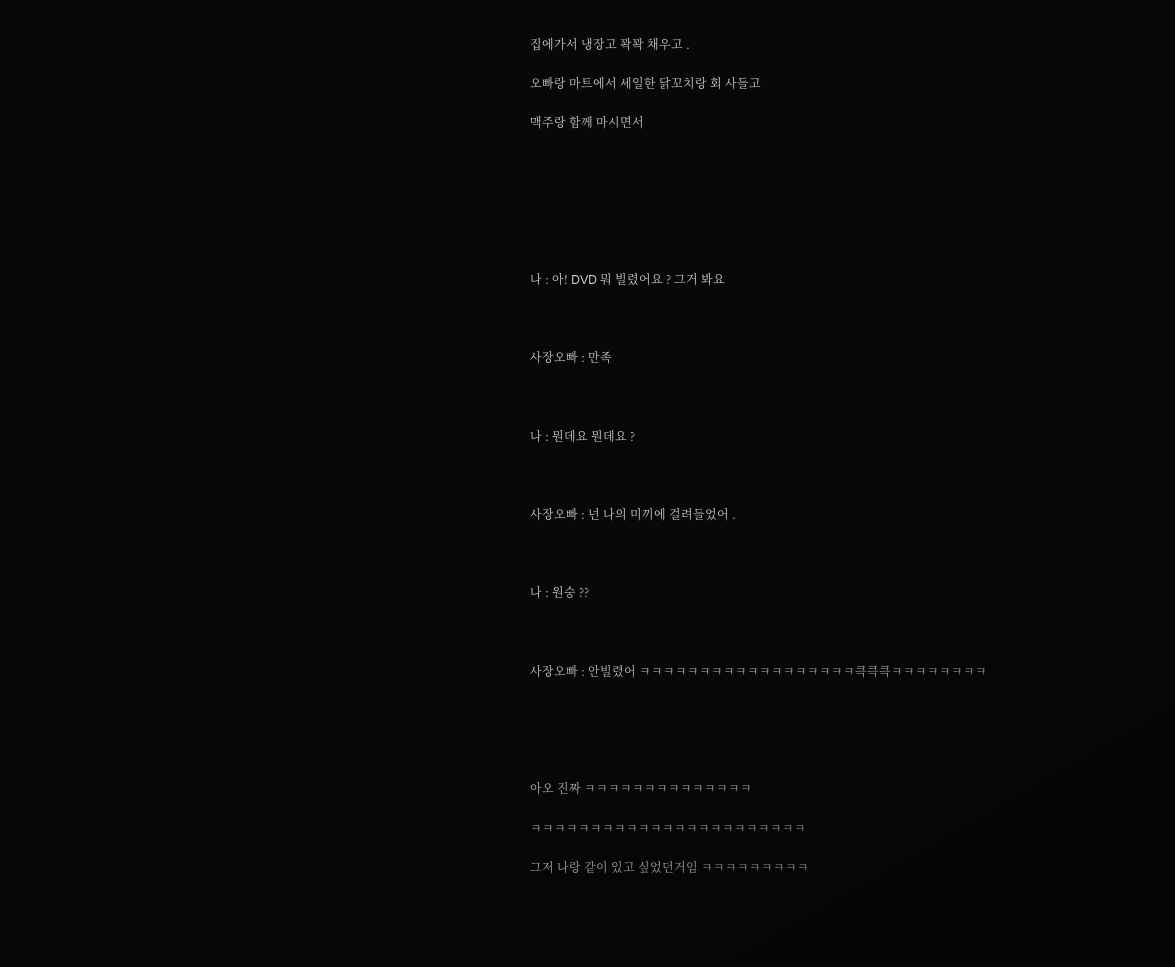집에가서 냉장고 꽉꽉 채우고 .

오빠랑 마트에서 세일한 닭꼬치랑 회 사들고

맥주랑 함께 마시면서







나 : 아! DVD 뭐 빌렸어요 ? 그거 봐요



사장오빠 : 만족



나 : 뭔데요 뭔데요 ?



사장오빠 : 넌 나의 미끼에 걸려들었어 .



나 : 원숭 ??



사장오빠 : 안빌렸어 ㅋㅋㅋㅋㅋㅋㅋㅋㅋㅋㅋㅋㅋㅋㅋㅋㅋㅋ큭큭큭ㅋㅋㅋㅋㅋㅋㅋㅋ





아오 진짜 ㅋㅋㅋㅋㅋㅋㅋㅋㅋㅋㅋㅋㅋㅋ

ㅋㅋㅋㅋㅋㅋㅋㅋㅋㅋㅋㅋㅋㅋㅋㅋㅋㅋㅋㅋㅋㅋㅋ

그저 나랑 같이 있고 싶었던거임 ㅋㅋㅋㅋㅋㅋㅋㅋㅋ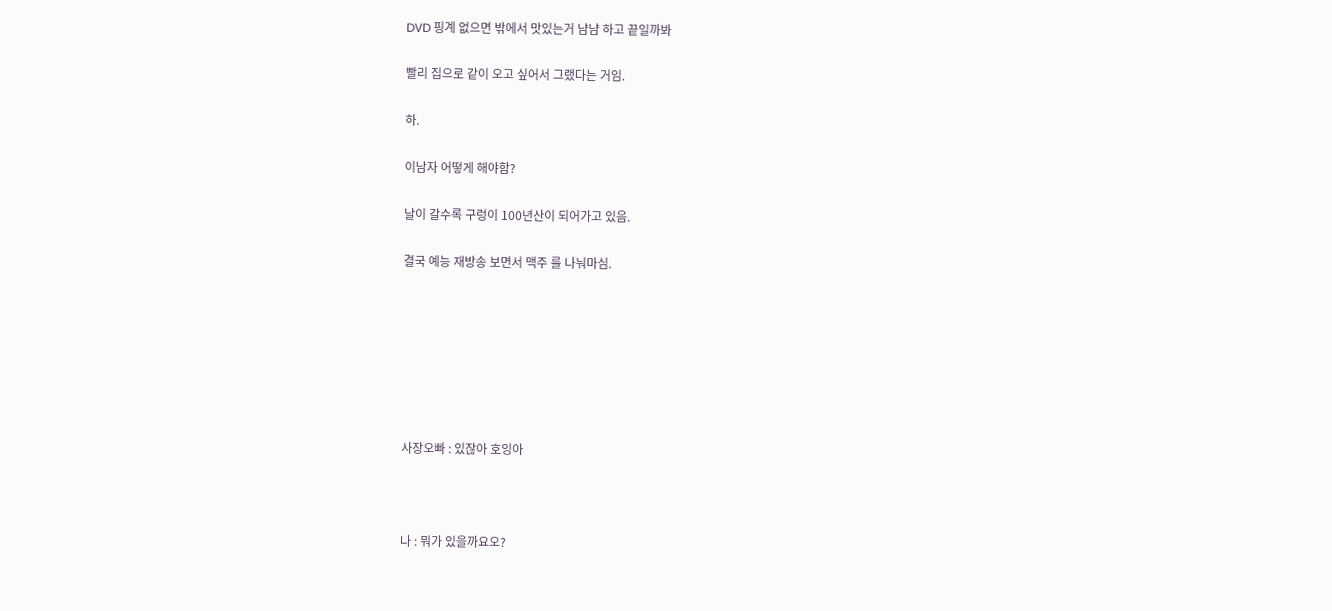DVD 핑계 없으면 밖에서 맛있는거 냠냠 하고 끝일까봐

빨리 집으로 같이 오고 싶어서 그랬다는 거임.

하.

이남자 어떻게 해야함?

날이 갈수록 구렁이 100년산이 되어가고 있음.

결국 예능 재방송 보면서 맥주 를 나눠마심.







사장오빠 : 있잖아 호잉아



나 : 뭐가 있을까요오?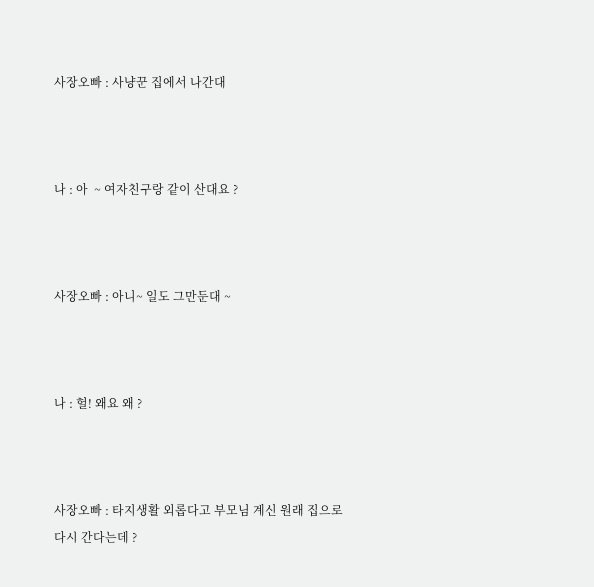사장오빠 : 사냥꾼 집에서 나간대



나 : 아  ~ 여자친구랑 같이 산대요 ?



사장오빠 : 아니~ 일도 그만둔대 ~



나 : 헐! 왜요 왜 ?



사장오빠 : 타지생활 외롭다고 부모님 계신 원래 집으로 다시 간다는데 ?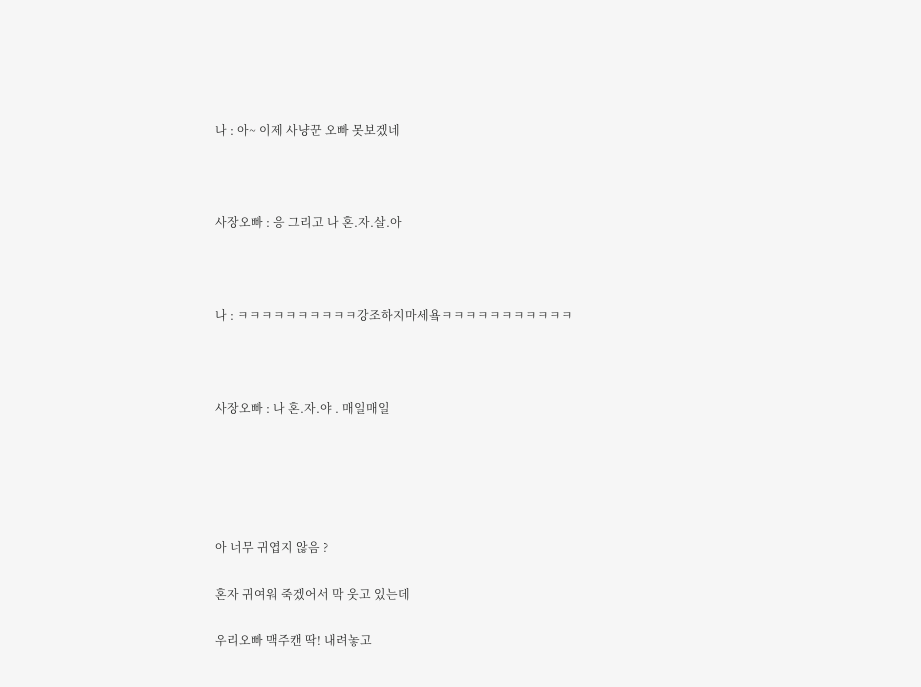나 : 아~ 이제 사냥꾼 오빠 못보겠네



사장오빠 : 응 그리고 나 혼.자.살.아



나 : ㅋㅋㅋㅋㅋㅋㅋㅋㅋㅋ강조하지마세욬ㅋㅋㅋㅋㅋㅋㅋㅋㅋㅋㅋ



사장오빠 : 나 혼.자.야 . 매일매일





아 너무 귀엽지 않음 ?

혼자 귀여워 죽겠어서 막 웃고 있는데

우리오빠 맥주캔 딱! 내려놓고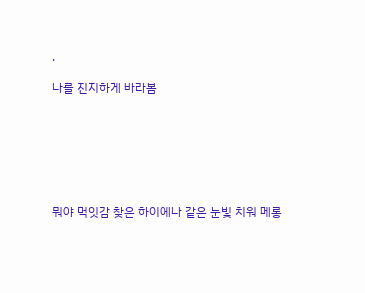.

나를 진지하게 바라봄







뭐야 먹잇감 찾은 하이에나 같은 눈빛 치워 메롱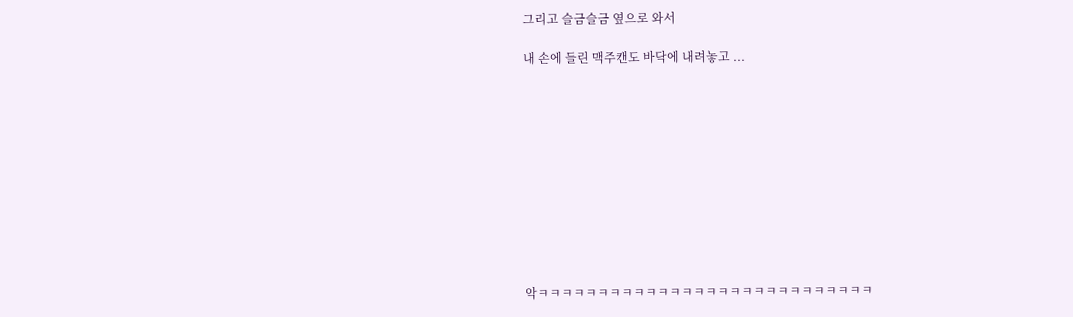그리고 슬금슬금 옆으로 와서

내 손에 들린 맥주캔도 바닥에 내려놓고 ...











악ㅋㅋㅋㅋㅋㅋㅋㅋㅋㅋㅋㅋㅋㅋㅋㅋㅋㅋㅋㅋㅋㅋㅋㅋㅋㅋㅋㅋ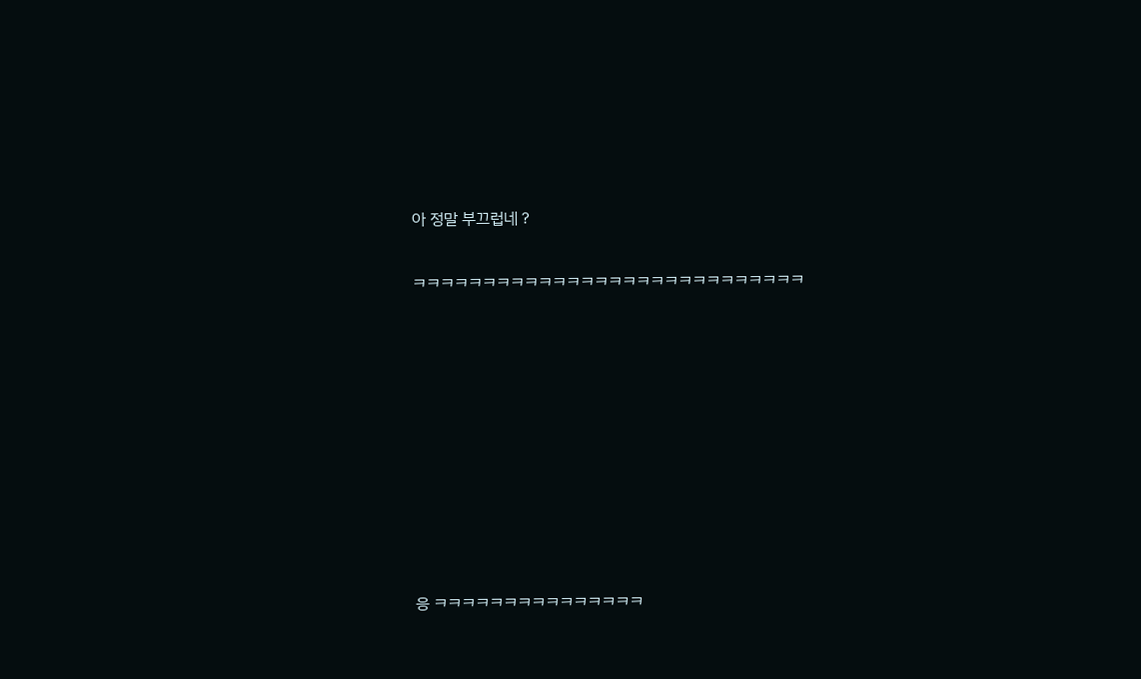아 정말 부끄럽네 ?

ㅋㅋㅋㅋㅋㅋㅋㅋㅋㅋㅋㅋㅋㅋㅋㅋㅋㅋㅋㅋㅋㅋㅋㅋㅋㅋㅋㅋ









응 ㅋㅋㅋㅋㅋㅋㅋㅋㅋㅋㅋㅋㅋㅋㅋ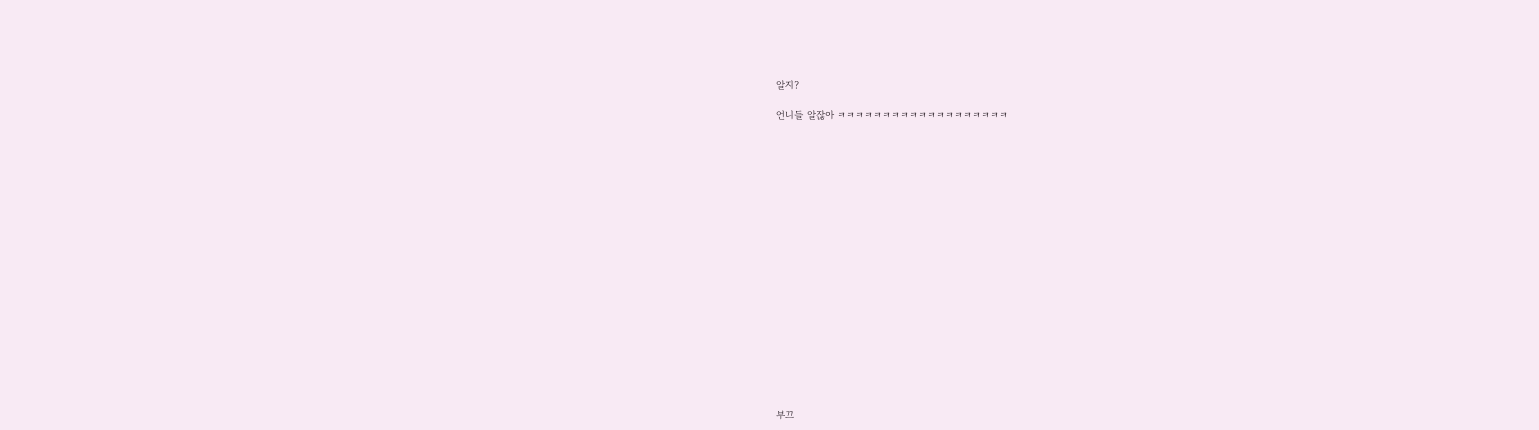알지?

언니들 알잖아 ㅋㅋㅋㅋㅋㅋㅋㅋㅋㅋㅋㅋㅋㅋㅋㅋㅋㅋㅋ



















부끄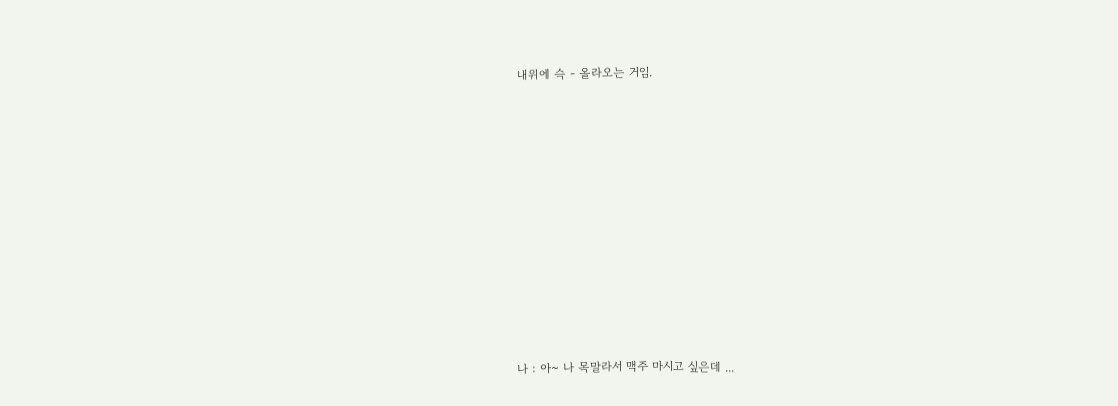내위에 슥 - 올라오는 거임.













나 : 아~ 나 목말라서 맥주 마시고 싶은데 ...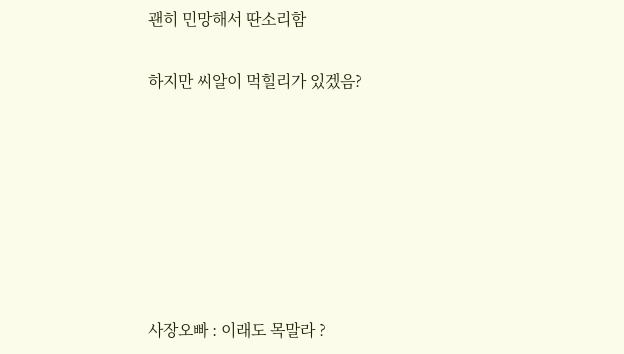괜히 민망해서 딴소리함

하지만 씨알이 먹힐리가 있겠음?







사장오빠 : 이래도 목말라 ?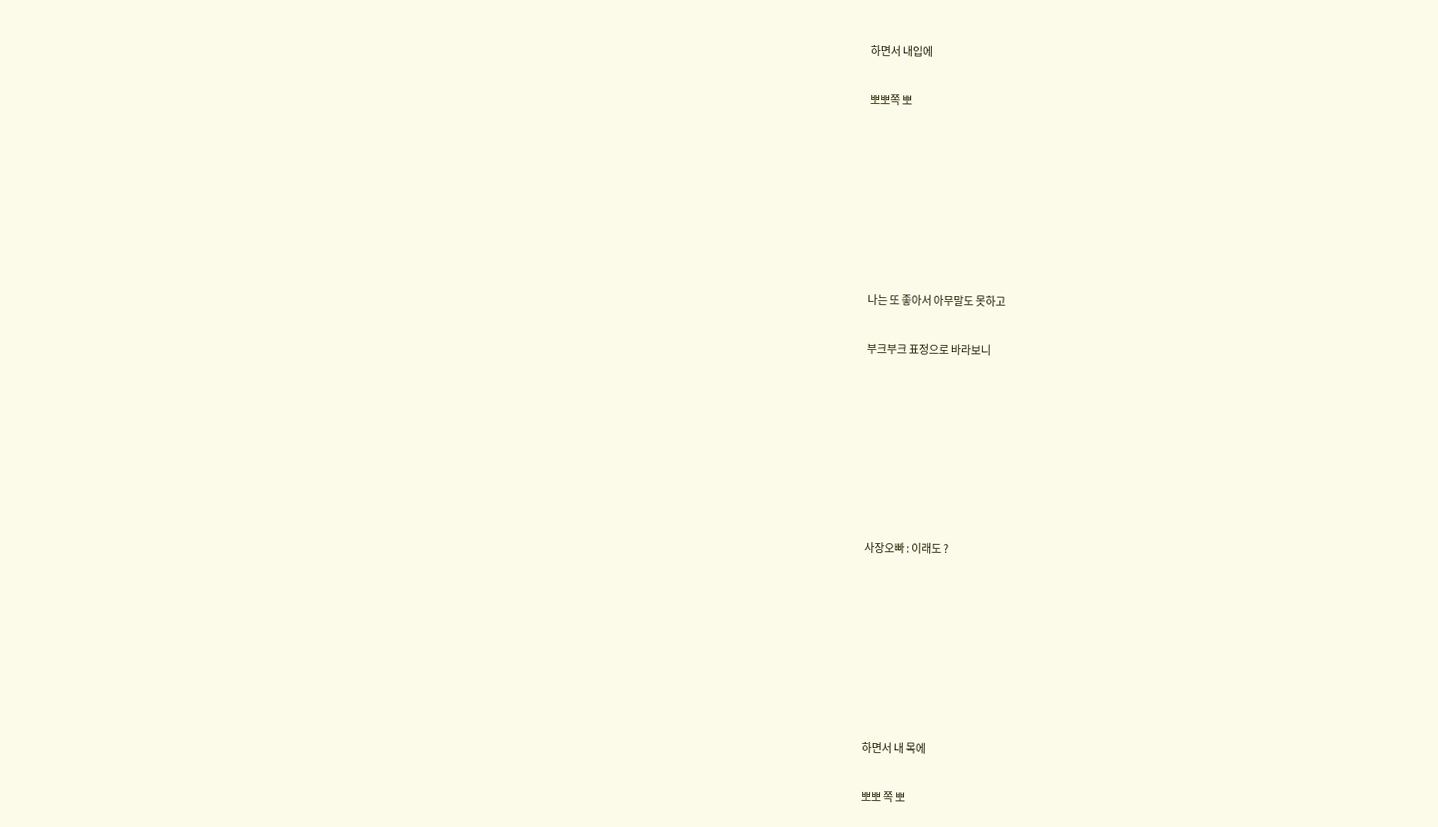하면서 내입에

뽀뽀쪽 뽀







나는 또 좋아서 아무말도 못하고

부크부크 표정으로 바라보니







사장오빠 : 이래도 ?







하면서 내 목에

뽀뽀 쪽 뽀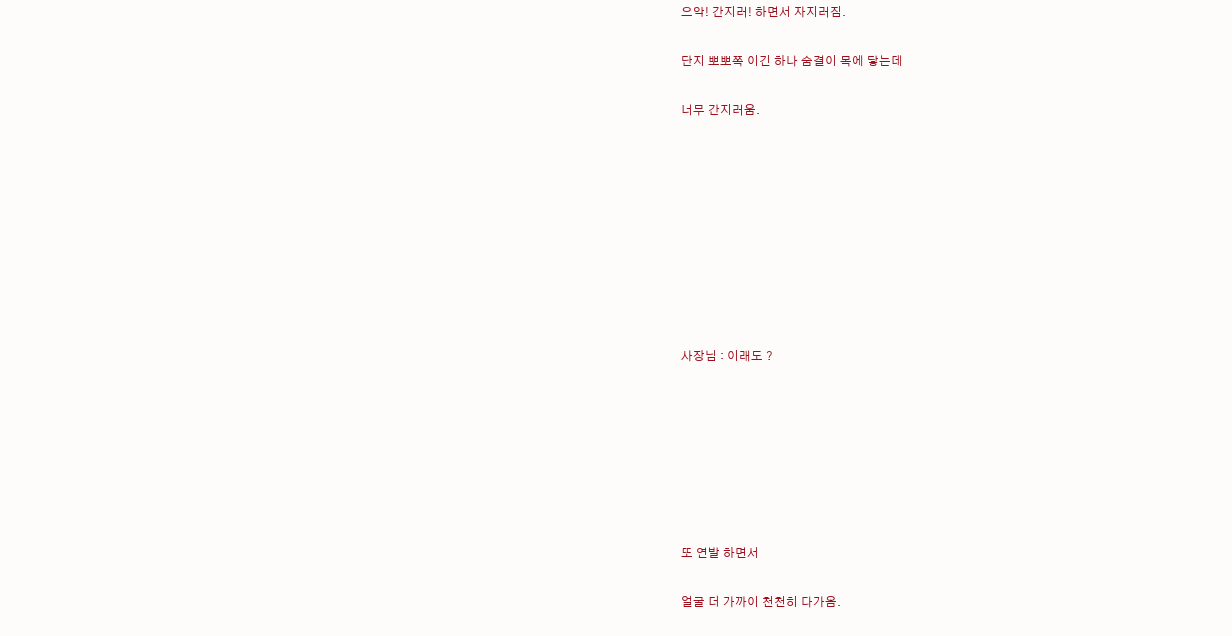으악! 간지러! 하면서 자지러짐.

단지 뽀뽀쪽 이긴 하나 숨결이 목에 닿는데

너무 간지러움.









사장님 : 이래도 ?







또 연발 하면서

얼굴 더 가까이 천천히 다가옴.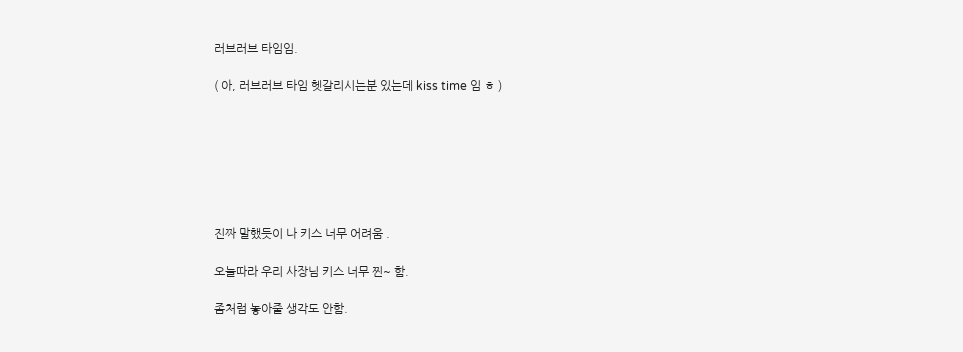러브러브 타임임.

( 아, 러브러브 타임 헷갈리시는분 있는데 kiss time 임 ㅎ )







진짜 말했듯이 나 키스 너무 어려움 .

오늘따라 우리 사장님 키스 너무 찐~ 함.

좀처럼 놓아줄 생각도 안함.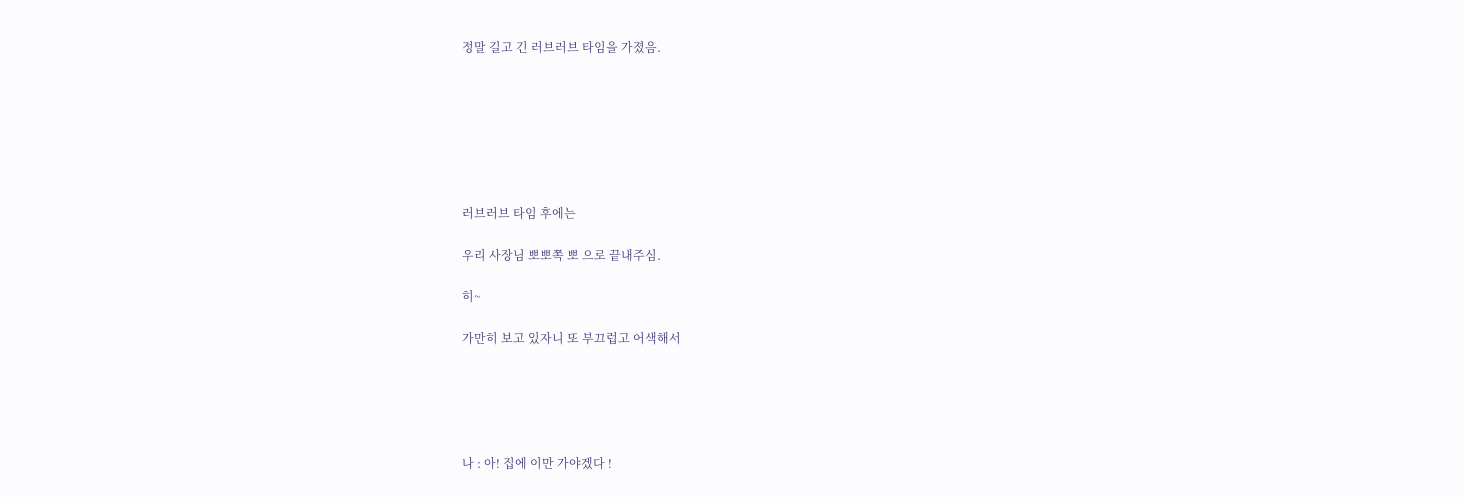정말 길고 긴 러브러브 타임을 가졌음.







러브러브 타임 후에는

우리 사장님 뽀뽀쪽 뽀 으로 끝내주심.

히~

가만히 보고 있자니 또 부끄럽고 어색해서





나 : 아! 집에 이만 가야겠다 !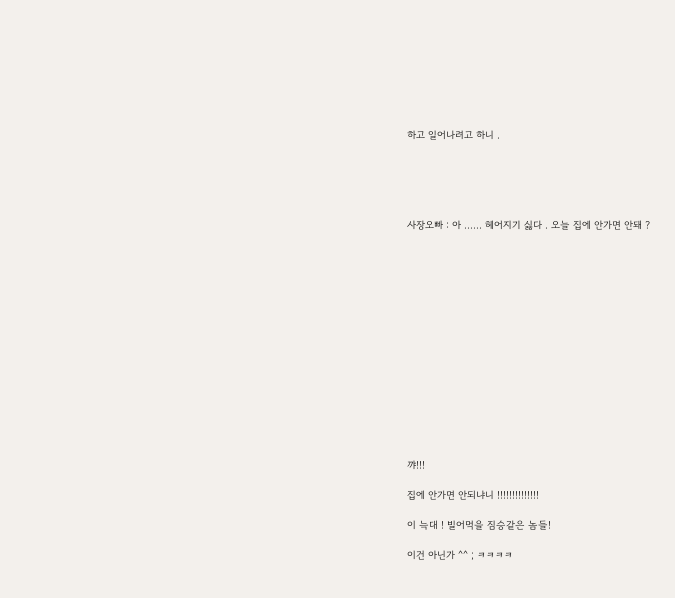하고 일어나려고 하니 .





사장오빠 : 아 ...... 헤어지기 싫다 . 오늘 집에 안가면 안돼 ?















꺄!!!

집에 안가면 안되냐니 !!!!!!!!!!!!!!

이 늑대 ! 빌어먹을 짐승같은 놈들!

이건 아닌가 ^^ ; ㅋㅋㅋㅋ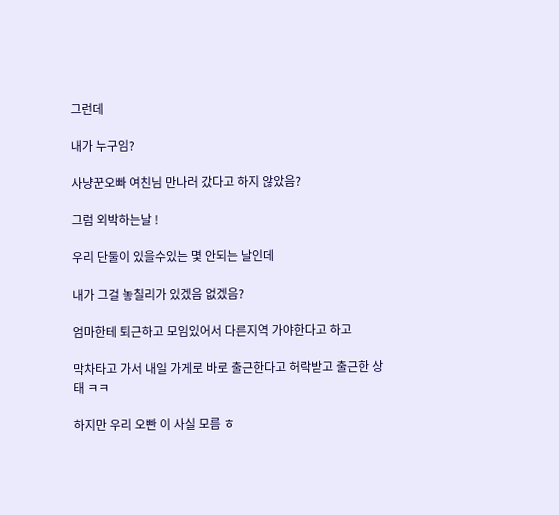그런데

내가 누구임?

사냥꾼오빠 여친님 만나러 갔다고 하지 않았음?

그럼 외박하는날 !

우리 단둘이 있을수있는 몇 안되는 날인데

내가 그걸 놓칠리가 있겠음 없겠음?

엄마한테 퇴근하고 모임있어서 다른지역 가야한다고 하고

막차타고 가서 내일 가게로 바로 출근한다고 허락받고 출근한 상태 ㅋㅋ

하지만 우리 오빤 이 사실 모름 ㅎ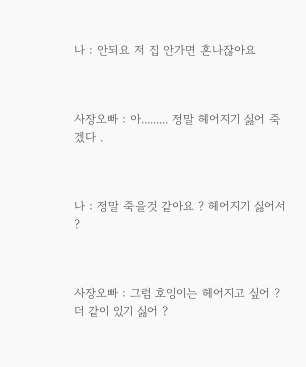나 : 안되요 저 집 안가면 혼나잖아요



사장오빠 : 아......... 정말 헤어지기 싫어 죽겠다 .



나 : 정말 죽을것 같아요 ? 헤어지기 싫어서 ?



사장오빠 : 그럼 호잉이는 헤어지고 싶어 ? 더 같이 있기 싫어 ?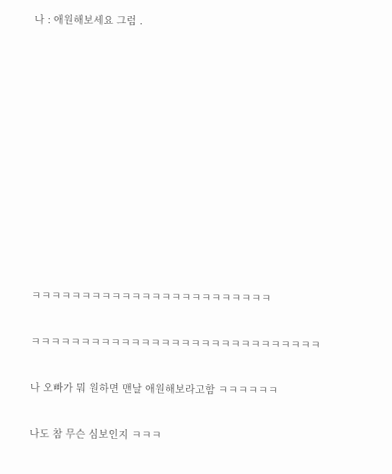나 : 애원해보세요 그럼 .











ㅋㅋㅋㅋㅋㅋㅋㅋㅋㅋㅋㅋㅋㅋㅋㅋㅋㅋㅋㅋㅋㅋㅋㅋ

ㅋㅋㅋㅋㅋㅋㅋㅋㅋㅋㅋㅋㅋㅋㅋㅋㅋㅋㅋㅋㅋㅋㅋㅋㅋㅋㅋㅋㅋ

나 오빠가 뭐 원하면 맨날 애원해보라고함 ㅋㅋㅋㅋㅋㅋ

나도 참 무슨 심보인지 ㅋㅋㅋ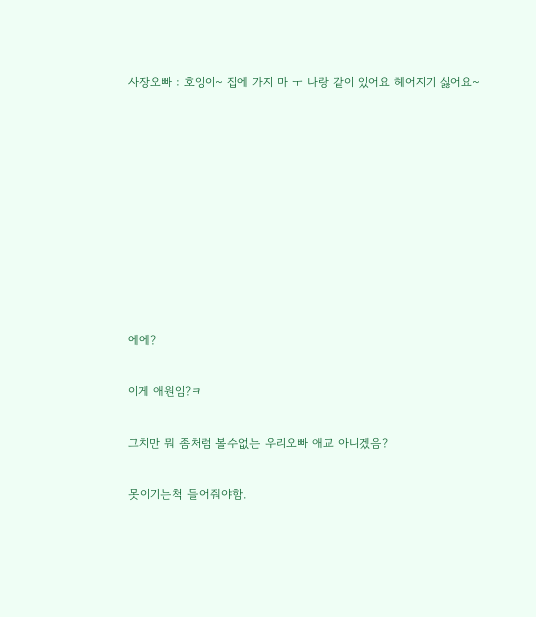사장오빠 : 호잉이~ 집에 가지 마 ㅜ 나랑 같이 있어요 헤어지기 싫어요~









에에?

이게 애원임?ㅋ

그치만 뭐 좀처럼 볼수없는 우리오빠 애교 아니겠음?

못이기는척 들어줘야함.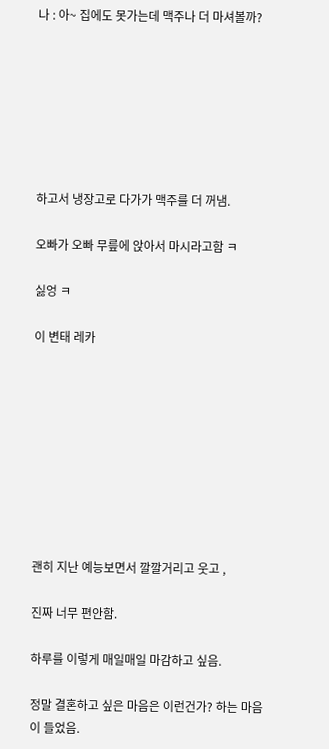나 : 아~ 집에도 못가는데 맥주나 더 마셔볼까?







하고서 냉장고로 다가가 맥주를 더 꺼냄.

오빠가 오빠 무릎에 앉아서 마시라고함 ㅋ

싫엉 ㅋ

이 변태 레카









괜히 지난 예능보면서 깔깔거리고 웃고 ,

진짜 너무 편안함.

하루를 이렇게 매일매일 마감하고 싶음.

정말 결혼하고 싶은 마음은 이런건가? 하는 마음이 들었음.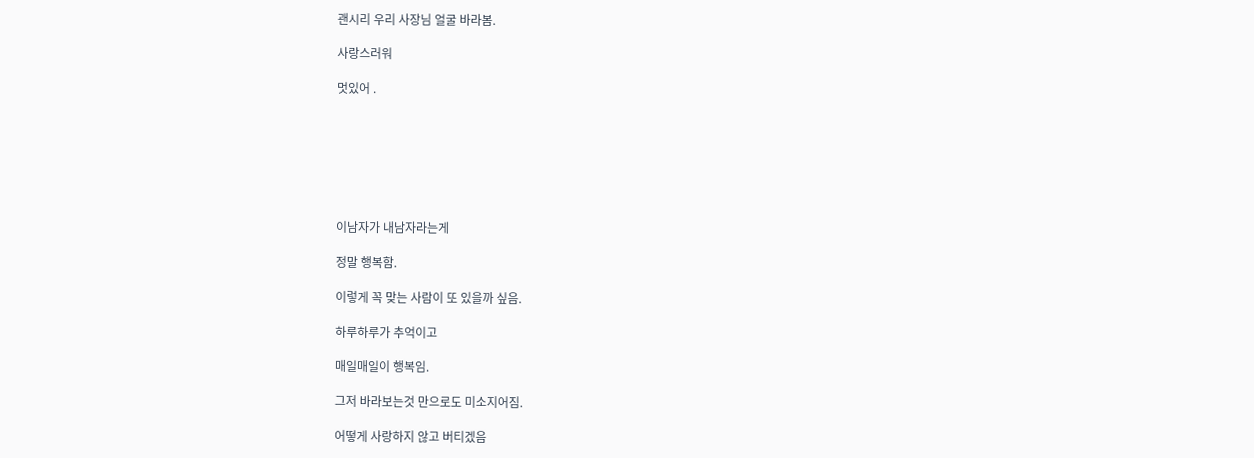괜시리 우리 사장님 얼굴 바라봄.

사랑스러워

멋있어 .







이남자가 내남자라는게

정말 행복함.

이렇게 꼭 맞는 사람이 또 있을까 싶음.

하루하루가 추억이고

매일매일이 행복임.

그저 바라보는것 만으로도 미소지어짐.

어떻게 사랑하지 않고 버티겠음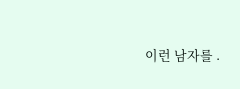이런 남자를 .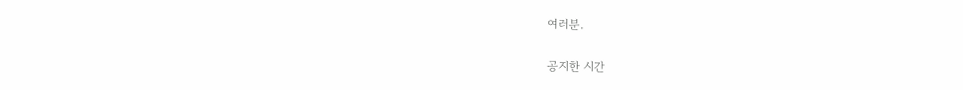여러분.

공지한 시간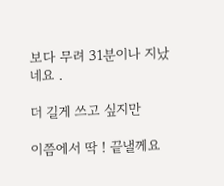보다 무려 31분이나 지났네요 .

더 길게 쓰고 싶지만

이쯤에서 딱 ! 끝낼께요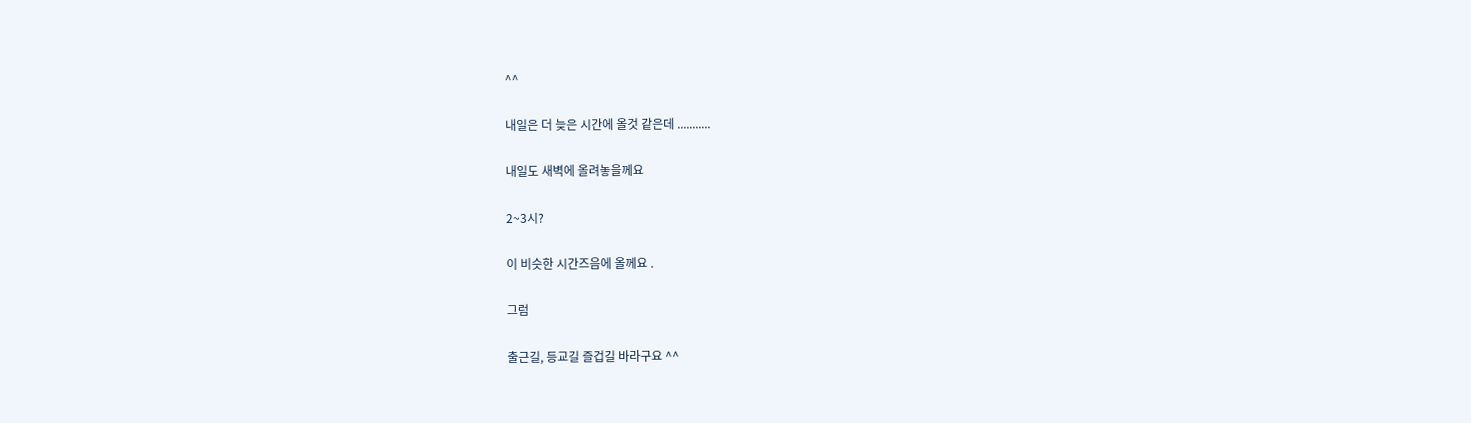^^

내일은 더 늦은 시간에 올것 같은데 ...........

내일도 새벽에 올려놓을께요

2~3시?

이 비슷한 시간즈음에 올께요 .

그럼

출근길, 등교길 즐겁길 바라구요 ^^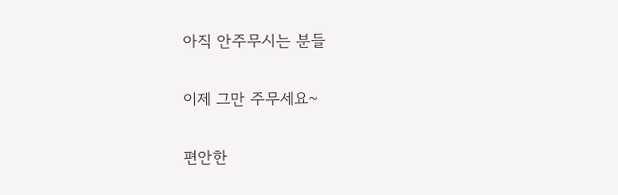아직 안주무시는 분들

이제 그만 주무세요~

편안한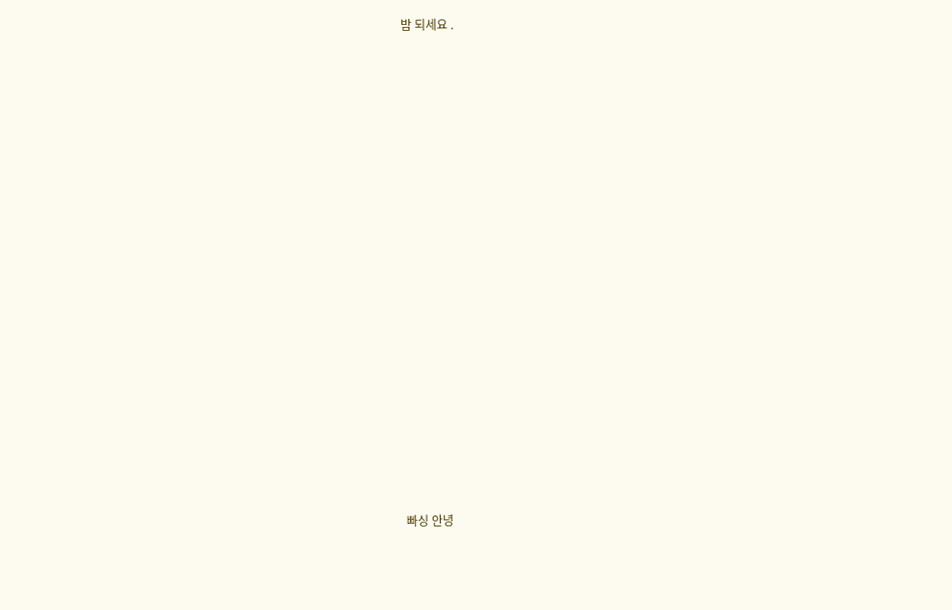밤 되세요 .



















빠싱 안녕